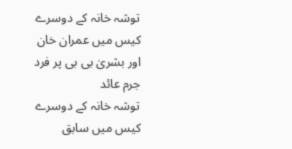توشہ خانہ کے دوسرے کیس میں عمران خان اور بشریٰ بی بی پر فرد جرم عائد
توشہ خانہ کے دوسرے کیس میں سابق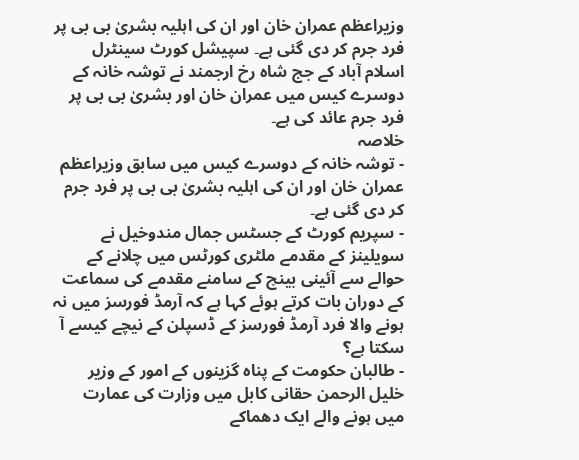وزیراعظم عمران خان اور ان کی اہلیہ بشریٰ بی بی پر فرد جرم کر دی گئی ہے۔ سپیشل کورٹ سینٹرل اسلام آباد کے جج شاہ رخ ارجمند نے توشہ خانہ کے دوسرے کیس میں عمران خان اور بشریٰ بی بی پر فرد جرم عائد کی ہے۔
خلاصہ
- توشہ خانہ کے دوسرے کیس میں سابق وزیراعظم عمران خان اور ان کی اہلیہ بشریٰ بی بی پر فرد جرم کر دی گئی ہے۔
- سپریم کورٹ کے جسٹس جمال مندوخیل نے سویلینز کے مقدمے ملٹری کورٹس میں چلانے کے حوالے سے آئینی بینچ کے سامنے مقدمے کی سماعت کے دوران بات کرتے ہوئے کہا ہے کہ آرمڈ فورسز میں نہ ہونے والا فرد آرمڈ فورسز کے ڈسپلن کے نیچے کیسے آ سکتا ہے؟
- طالبان حکومت کے پناہ گزینوں کے امور کے وزیر خلیل الرحمن حقانی کابل میں وزارت کی عمارت میں ہونے والے ایک دھماکے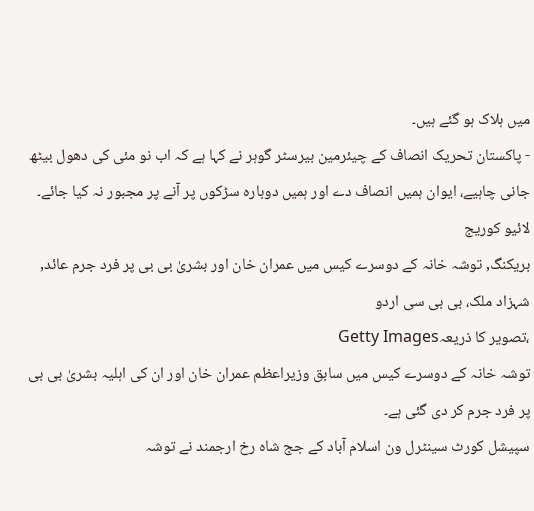میں ہلاک ہو گئے ہیں۔
- پاکستان تحریک انصاف کے چیئرمین بیرسٹر گوہر نے کہا ہے کہ اب نو مئی کی دھول بیٹھ جانی چاہیے، ایوان ہمیں انصاف دے اور ہمیں دوبارہ سڑکوں پر آنے پر مجبور نہ کیا جائے۔
لائیو کوریج
بریکنگ, توشہ خانہ کے دوسرے کیس میں عمران خان اور بشریٰ بی بی پر فرد جرم عائد, شہزاد ملک، بی بی سی اردو
،تصویر کا ذریعہGetty Images
توشہ خانہ کے دوسرے کیس میں سابق وزیراعظم عمران خان اور ان کی اہلیہ بشریٰ بی بی پر فرد جرم کر دی گئی ہے۔
سپیشل کورٹ سینٹرل ون اسلام آباد کے جج شاہ رخ ارجمند نے توشہ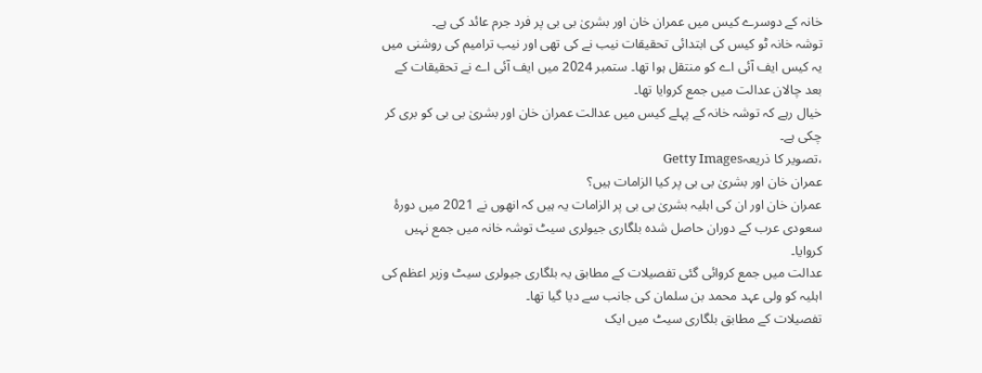خانہ کے دوسرے کیس میں عمران خان اور بشریٰ بی بی پر فرد جرم عائد کی ہے۔
توشہ خانہ ٹو کیس کی ابتدائی تحقیقات نیب نے کی تھی اور نیب ترامیم کی روشنی میں یہ کیس ایف آئی اے کو منتقل ہوا تھا۔ ستمبر 2024 میں ایف آئی اے نے تحقیقات کے بعد چالان عدالت میں جمع کروایا تھا۔
خیال رہے کہ توشہ خانہ کے پہلے کیس میں عدالت عمران خان اور بشریٰ بی بی کو بری کر چکی ہے۔
،تصویر کا ذریعہGetty Images
عمران خان اور بشریٰ بی بی پر کیا الزامات ہیں؟
عمران خان اور ان کی اہلیہ بشریٰ بی بی پر الزامات یہ ہیں کہ انھوں نے 2021 میں دورۂ سعودی عرب کے دوران حاصل شدہ بلگاری جیولری سیٹ توشہ خانہ میں جمع نہیں کروایا۔
عدالت میں جمع کروائی گئی تفصیلات کے مطابق یہ بلگاری جیولری سیٹ وزیر اعظم کی اہلیہ کو ولی عہد محمد بن سلمان کی جانب سے دیا گیا تھا۔
تفصیلات کے مطابق بلگاری سیٹ میں ایک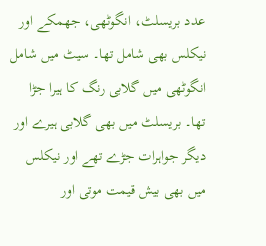عدد بریسلٹ، انگوٹھی، جھمکے اور نیکلس بھی شامل تھا۔ سیٹ میں شامل انگوٹھی میں گلابی رنگ کا ہیرا جڑا تھا۔ بریسلٹ میں بھی گلابی ہیرے اور دیگر جواہرات جڑے تھے اور نیکلس میں بھی بیش قیمت موتی اور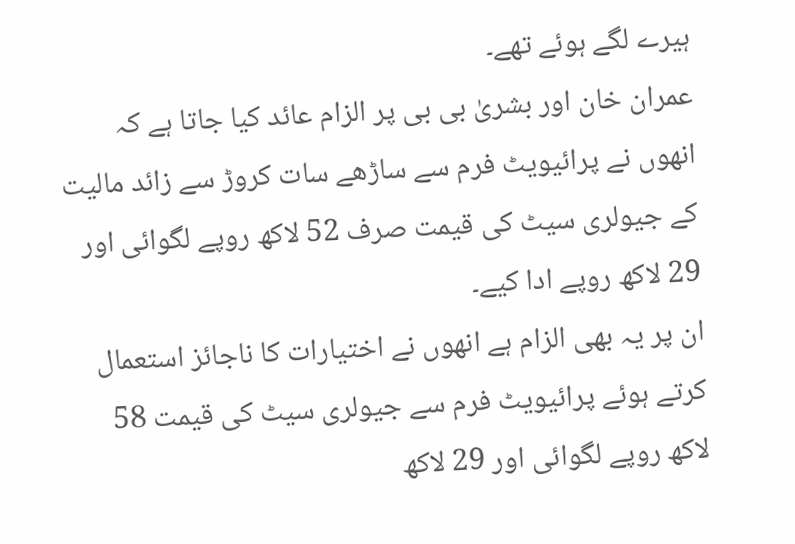ہیرے لگے ہوئے تھے۔
عمران خان اور بشریٰ بی بی پر الزام عائد کیا جاتا ہے کہ انھوں نے پرائیویٹ فرم سے ساڑھے سات کروڑ سے زائد مالیت کے جیولری سیٹ کی قیمت صرف 52 لاکھ روپے لگوائی اور 29 لاکھ روپے ادا کیے۔
ان پر یہ بھی الزام ہے انھوں نے اختیارات کا ناجائز استعمال کرتے ہوئے پرائیویٹ فرم سے جیولری سیٹ کی قیمت 58 لاکھ روپے لگوائی اور 29 لاکھ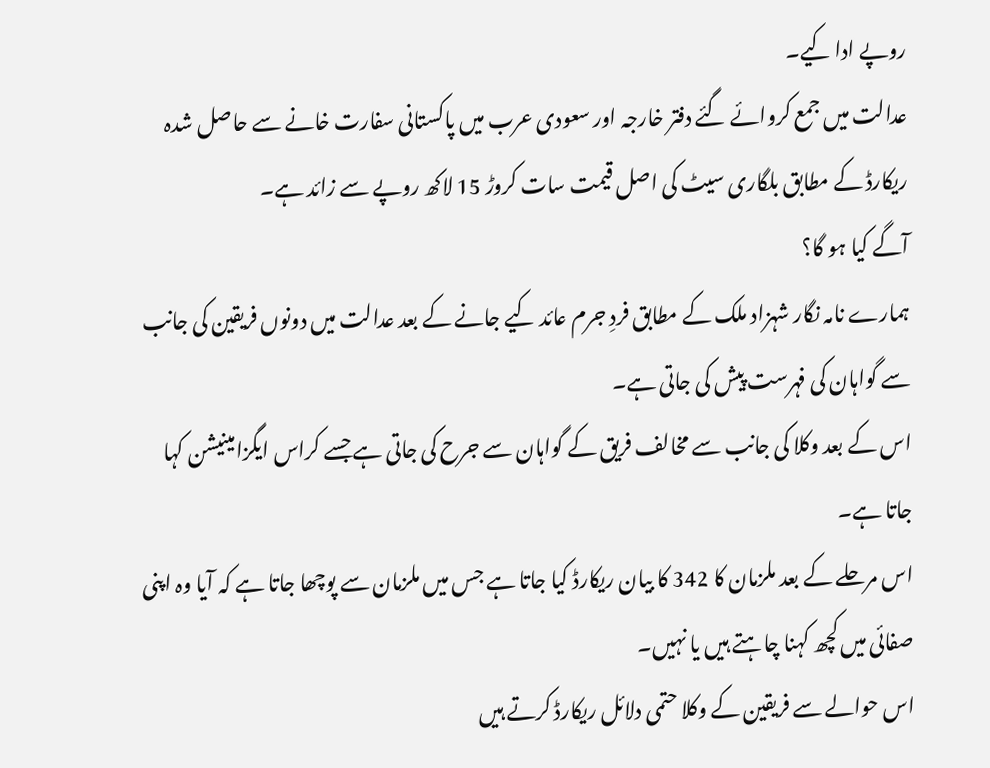روپے ادا کیے۔
عدالت میں جمع کروائے گئے دفتر خارجہ اور سعودی عرب میں پاکستانی سفارت خانے سے حاصل شدہ ریکارڈ کے مطابق بلگاری سیٹ کی اصل قیمت سات کروڑ 15 لاکھ روپے سے زائد ہے۔
آگے کیا ہو گا؟
ہمارے نامہ نگار شہزاد ملک کے مطابق فردِ جرم عائد کیے جانے کے بعد عدالت میں دونوں فریقین کی جانب سے گواہان کی فہرست پیش کی جاتی ہے۔
اس کے بعد وکلا کی جانب سے مخالف فریق کے گواہان سے جرح کی جاتی ہے جسے کراس ایگزامینیشن کہا جاتا ہے۔
اس مرحلے کے بعد ملزمان کا 342 کا بیان ریکارڈ کیا جاتا ہے جس میں ملزمان سے پوچھا جاتا ہے کہ آیا وہ اپنی صفائی میں کچھ کہنا چاہتے ہیں یا نہیں۔
اس حوالے سے فریقین کے وکلا حتمی دلائل ریکارڈ کرتے ہیں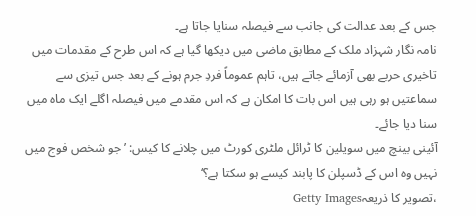جس کے بعد عدالت کی جانب سے فیصلہ سنایا جاتا ہے۔
نامہ نگار شہزاد ملک کے مطابق ماضی میں دیکھا گیا ہے کہ اس طرح کے مقدمات میں تاخیری حربے بھی آزمائے جاتے ہیں، تاہم عموماً فردِ جرم ہونے کے بعد جس تیزی سے سماعتیں ہو رہی ہیں اس بات کا امکان ہے کہ اس مقدمے میں فیصلہ اگلے ایک ماہ میں سنا دیا جائے۔
آئینی بینچ میں سویلین کا ٹرائل ملٹری کورٹ میں چلانے کا کیس: ’جو شخص فوج میں نہیں وہ اس کے ڈسپلن کا پابند کیسے ہو سکتا ہے؟‘
،تصویر کا ذریعہGetty Images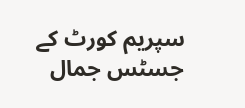سپریم کورٹ کے جسٹس جمال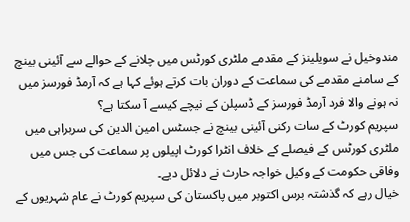مندوخیل نے سویلینز کے مقدمے ملٹری کورٹس میں چلانے کے حوالے سے آئینی بینچ کے سامنے مقدمے کی سماعت کے دوران بات کرتے ہوئے کہا ہے کہ آرمڈ فورسز میں نہ ہونے والا فرد آرمڈ فورسز کے ڈسپلن کے نیچے کیسے آ سکتا ہے؟
سپریم کورٹ کے سات رکنی آئینی بینچ نے جسٹس امین الدین کی سربراہی میں ملٹری کورٹس کے فیصلے کے خلاف انٹرا کورٹ اپیلوں پر سماعت کی جس میں وفاقی حکومت کے وکیل خواجہ حارث نے دلائل دیے۔
خیال رہے کہ گذشتہ برس اکتوبر میں پاکستان کی سپریم کورٹ نے عام شہریوں کے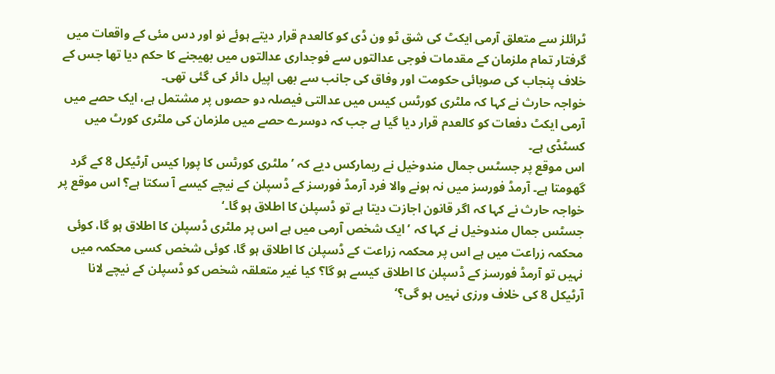ٹرائلز سے متعلق آرمی ایکٹ کی شق ٹو ون ڈی کو کالعدم قرار دیتے ہوئے نو اور دس مئی کے واقعات میں گرفتار تمام ملزمان کے مقدمات فوجی عدالتوں سے فوجداری عدالتوں میں بھیجنے کا حکم دیا تھا جس کے خلاف پنجاب کی صوبائی حکومت اور وفاق کی جانب سے بھی اپیل دائر کی گئی تھی۔
خواجہ حارث نے کہا کہ ملٹری کورٹس کیس میں عدالتی فیصلہ دو حصوں پر مشتمل ہے، ایک حصے میں آرمی ایکٹ دفعات کو کالعدم قرار دیا گیا ہے جب کہ دوسرے حصے میں ملزمان کی ملٹری کورٹ میں کسٹڈی ہے۔
اس موقع پر جسٹس جمال مندوخیل نے ریمارکس دیے کہ ’ملٹری کورٹس کا پورا کیس آرٹیکل 8 کے گرد گھومتا ہے۔ آرمڈ فورسز میں نہ ہونے والا فرد آرمڈ فورسز کے ڈسپلن کے نیچے کیسے آ سکتا ہے؟ اس موقع پر خواجہ حارث نے کہا کہ اگر قانون اجازت دیتا ہے تو ڈسپلن کا اطلاق ہو گا۔‘
جسٹس جمال مندوخیل نے کہا کہ ’ایک شخص آرمی میں ہے اس پر ملٹری ڈسپلن کا اطلاق ہو گا، کوئی محکمہ زراعت میں ہے اس پر محکمہ زراعت کے ڈسپلن کا اطلاق ہو گا، کوئی شخص کسی محکمہ میں نہیں تو آرمڈ فورسز کے ڈسپلن کا اطلاق کیسے ہو گا؟ کیا غیر متعلقہ شخص کو ڈسپلن کے نیچے لانا آرٹیکل 8 کی خلاف ورزی نہیں ہو گی؟‘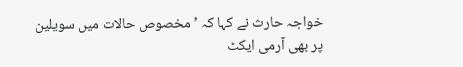خواجہ حارث نے کہا کہ ’مخصوص حالات میں سویلین پر بھی آرمی ایکٹ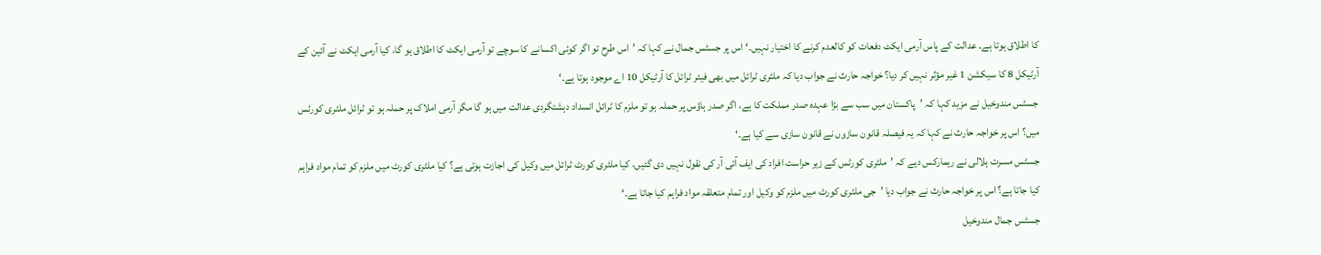کا اطلاق ہوتا ہے۔ عدالت کے پاس آرمی ایکٹ دفعات کو کالعدم کرنے کا اختیار نہیں۔‘ اس پر جسٹس جمال نے کہا کہ ’اس طرح تو اگر کوئی اکسانے کا سوچے تو آرمی ایکٹ کا اطلاق ہو گا، کیا آرمی ایکٹ نے آئین کے آرٹیکل 8 کا سیکشن 1 غیر مؤثر نہیں کر دیا؟ خواجہ حارث نے جواب دیا کہ ملٹری ٹرائل میں بھی فیئر ٹرائل کا آرٹیکل 10 اے موجود ہوتا ہے۔‘
جسٹس مندوخیل نے مزید کہا کہ ’پاکستان میں سب سے بڑا عہدہ صدر مملکت کا ہے، اگر صدر ہاؤس پر حملہ ہو تو ملزم کا ٹرائل انسداد دہشتگردی عدالت میں ہو گا مگر آرمی املاک پر حملہ ہو تو ٹرائل ملٹری کورٹس میں؟ اس پر خواجہ حارث نے کہا کہ یہ فیصلہ قانون سازوں نے قانون سازی سے کیا ہے۔‘
جسٹس مسرت ہلالی نے ریمارکس دیے کہ ’ملٹری کورٹس کے زیر حراست افراد کی ایف آئی آر کی نقول نہیں دی گئیں، کیا ملٹری کورٹ ٹرائل میں وکیل کی اجازت ہوتی ہے؟ کیا ملٹری کورٹ میں ملزم کو تمام مواد فراہم کیا جاتا ہے؟ اس پر خواجہ حارث نے جواب دیا ’جی ملٹری کورٹ میں ملزم کو وکیل اور تمام متعلقہ مواد فراہم کیا جاتا ہے۔‘
جسٹس جمال مندوخیل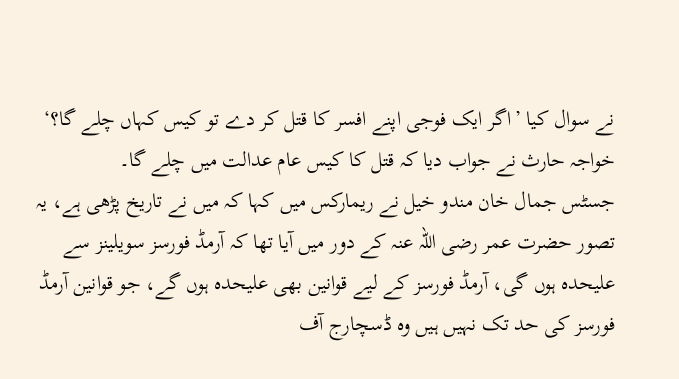نے سوال کیا ’اگر ایک فوجی اپنے افسر کا قتل کر دے تو کیس کہاں چلے گا؟‘
خواجہ حارث نے جواب دیا کہ قتل کا کیس عام عدالت میں چلے گا۔
جسٹس جمال خان مندو خیل نے ریمارکس میں کہا کہ میں نے تاریخ پڑھی ہے، یہ تصور حضرت عمر رضی اللہ عنہ کے دور میں آیا تھا کہ آرمڈ فورسز سویلینز سے علیحدہ ہوں گی، آرمڈ فورسز کے لیے قوانین بھی علیحدہ ہوں گے، جو قوانین آرمڈ فورسز کی حد تک نہیں ہیں وہ ڈسچارج آف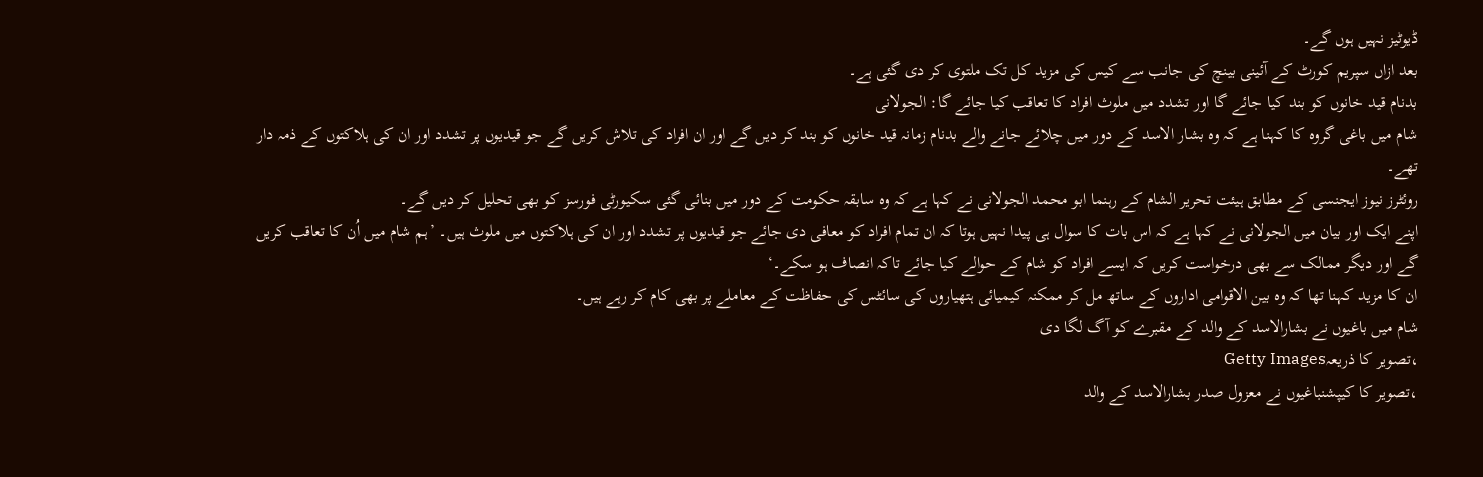ڈیوٹیز نہیں ہوں گے۔
بعد ازاں سپریم کورٹ کے آئینی بینچ کی جانب سے کیس کی مزید کل تک ملتوی کر دی گئی ہے۔
بدنام قید خانوں کو بند کیا جائے گا اور تشدد میں ملوث افراد کا تعاقب کیا جائے گا: الجولانی
شام میں باغی گروہ کا کہنا ہے کہ وہ بشار الاسد کے دور میں چلائے جانے والے بدنام زمانہ قید خانوں کو بند کر دیں گے اور ان افراد کی تلاش کریں گے جو قیدیوں پر تشدد اور ان کی ہلاکتوں کے ذمہ دار تھے۔
روئٹرز نیوز ایجنسی کے مطابق ہیئت تحریر الشام کے رہنما ابو محمد الجولانی نے کہا ہے کہ وہ سابقہ حکومت کے دور میں بنائی گئی سکیورٹی فورسز کو بھی تحلیل کر دیں گے۔
اپنے ایک اور بیان میں الجولانی نے کہا ہے کہ اس بات کا سوال ہی پیدا نہیں ہوتا کہ ان تمام افراد کو معافی دی جائے جو قیدیوں پر تشدد اور ان کی ہلاکتوں میں ملوث ہیں۔ ’ہم شام میں اُن کا تعاقب کریں گے اور دیگر ممالک سے بھی درخواست کریں کہ ایسے افراد کو شام کے حوالے کیا جائے تاکہ انصاف ہو سکے۔‘
ان کا مزید کہنا تھا کہ وہ بین الاقوامی اداروں کے ساتھ مل کر ممکنہ کیمیائی ہتھیاروں کی سائٹس کی حفاظت کے معاملے پر بھی کام کر رہے ہیں۔
شام میں باغیوں نے بشارالاسد کے والد کے مقبرے کو آگ لگا دی
،تصویر کا ذریعہGetty Images
،تصویر کا کیپشنباغیوں نے معزول صدر بشارالاسد کے والد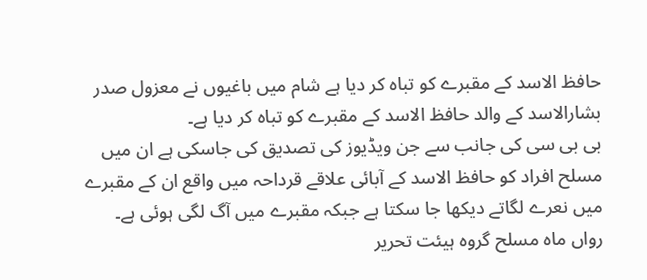حافظ الاسد کے مقبرے کو تباہ کر دیا ہے شام میں باغیوں نے معزول صدر بشارالاسد کے والد حافظ الاسد کے مقبرے کو تباہ کر دیا ہے۔
بی بی سی کی جانب سے جن ویڈیوز کی تصدیق کی جاسکی ہے ان میں مسلح افراد کو حافظ الاسد کے آبائی علاقے قرداحہ میں واقع ان کے مقبرے میں نعرے لگاتے دیکھا جا سکتا ہے جبکہ مقبرے میں آگ لگی ہوئی ہے۔
رواں ماہ مسلح گروہ ہیئت تحریر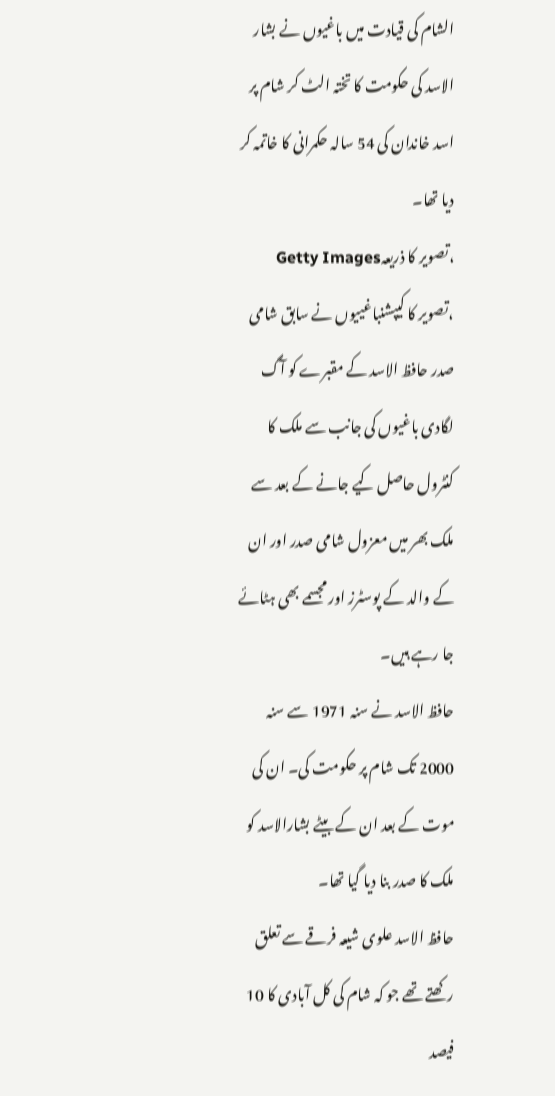الشام کی قیادت میں باغیوں نے بشار الاسد کی حکومت کا تختہ الٹ کر شام پر اسد خاندان کی 54 سالہ حکمرانی کا خاتمہ کر دیا تھا۔
،تصویر کا ذریعہGetty Images
،تصویر کا کیپشنباغییوں نے سابق شامی صدر حافظ الاسد کے مقبرے کو آگ لگادی باغیوں کی جانب سے ملک کا کنٹرول حاصل کیے جانے کے بعد سے ملک بھر میں معزول شامی صدر اور ان کے والد کے پوسٹرز اور مجسمے بھی ہٹائے جا رہے ہیں۔
حافظ الاسد نے سنہ 1971 سے سنہ 2000 تک شام پر حکومت کی۔ ان کی موت کے بعد ان کے بیٹے بشارالاسد کو ملک کا صدر بنا دیا گیا تھا۔
حافظ الاسد علوی شیعہ فرقے سے تعلق رکھتے تھے جو کہ شام کی کل آبادی کا 10 فیصد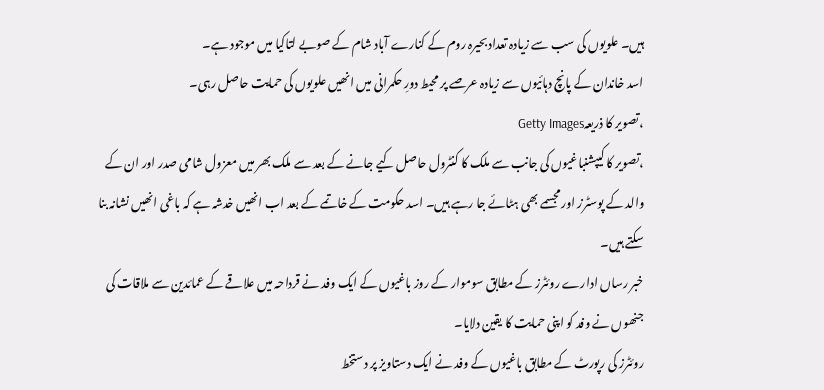ہیں۔ علویوں کی سب سے زیادہ تعداد بحیرہ روم کے کنارے آباد شام کے صوبے لتاکیا میں موجود ہے۔
اسد خاندان کے پانچ دہائیوں سے زیادہ عرصے پر محیط دورِ حکمرانی میں انھیں علویوں کی حمایت حاصل رہی۔
،تصویر کا ذریعہGetty Images
،تصویر کا کیپشنباغیوں کی جانب سے ملک کا کنٹرول حاصل کیے جانے کے بعد سے ملک بھر میں معزول شامی صدر اور ان کے والد کے پوسٹرز اور مجسمے بھی ہٹائے جا رہے ہیں۔ اسد حکومت کے خاتمے کے بعد اب انھیں خدشہ ہے کہ باغی انھیں نشانہ بنا سکتے ہیں۔
خبر رساں ادارے روئٹرز کے مطابق سوموار کے روز باغیوں کے ایک وفد نے قرداحہ میں علاقے کے عمائدین سے ملاقات کی جنھوں نے وفد کو اپنی حمایت کا یقین دلایا۔
روئٹرز کی رپورٹ کے مطابق باغیوں کے وفد نے ایک دستاویز پر دستخط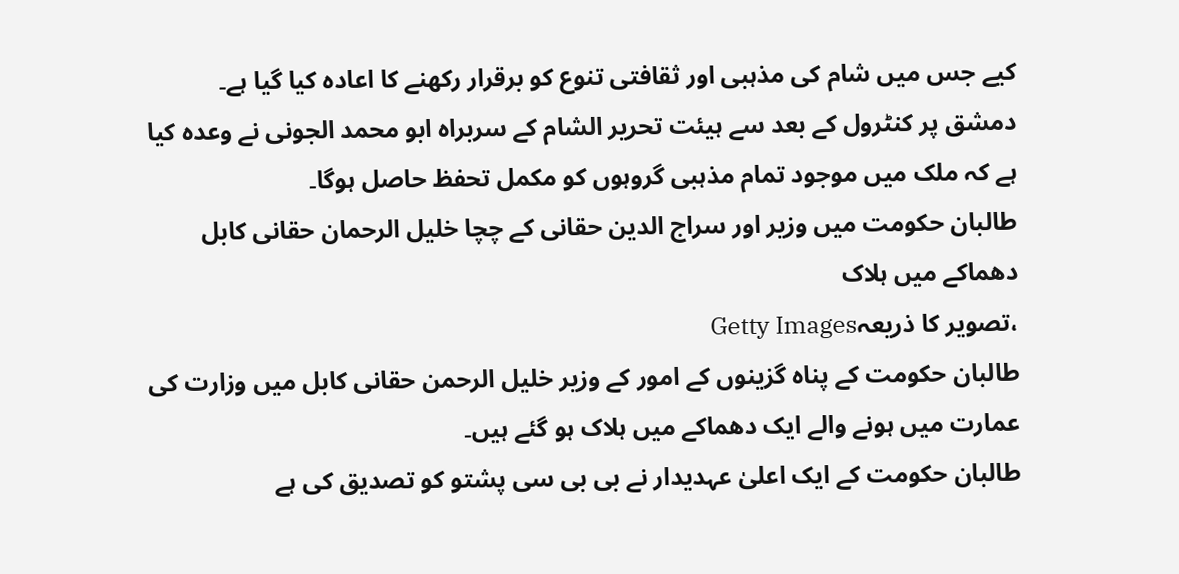کیے جس میں شام کی مذہبی اور ثقافتی تنوع کو برقرار رکھنے کا اعادہ کیا گیا ہے۔
دمشق پر کنٹرول کے بعد سے ہیئت تحریر الشام کے سربراہ ابو محمد الجونی نے وعدہ کیا ہے کہ ملک میں موجود تمام مذہبی گروہوں کو مکمل تحفظ حاصل ہوگا۔
طالبان حکومت میں وزیر اور سراج الدین حقانی کے چچا خلیل الرحمان حقانی کابل دھماکے میں ہلاک
،تصویر کا ذریعہGetty Images
طالبان حکومت کے پناہ گزینوں کے امور کے وزیر خلیل الرحمن حقانی کابل میں وزارت کی عمارت میں ہونے والے ایک دھماکے میں ہلاک ہو گئے ہیں۔
طالبان حکومت کے ایک اعلیٰ عہدیدار نے بی بی سی پشتو کو تصدیق کی ہے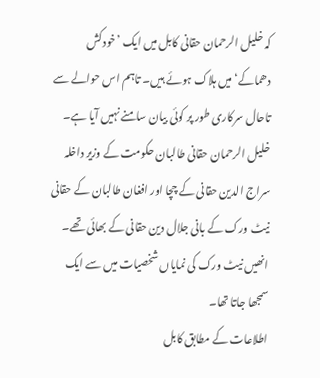کہ خلیل الرحمان حقانی کابل میں ایک ’خودکش دھماکے‘ میں ہلاک ہوئے ہیں۔ تاہم اس حوالے سے تاحال سرکاری طور پر کوئی بیان سامنے نہیں آیا ہے۔
خلیل الرحمان حقانی طالبان حکومت کے وزیر داخلہ سراج الدین حقانی کے چچا اور افغان طالبان کے حقانی نیٹ ورک کے بانی جلال دین حقانی کے بھائی تھے۔ انھیں نیٹ ورک کی نمایاں شخصیات میں سے ایک سمجھا جاتا تھا۔
اطلاعات کے مطابق کابل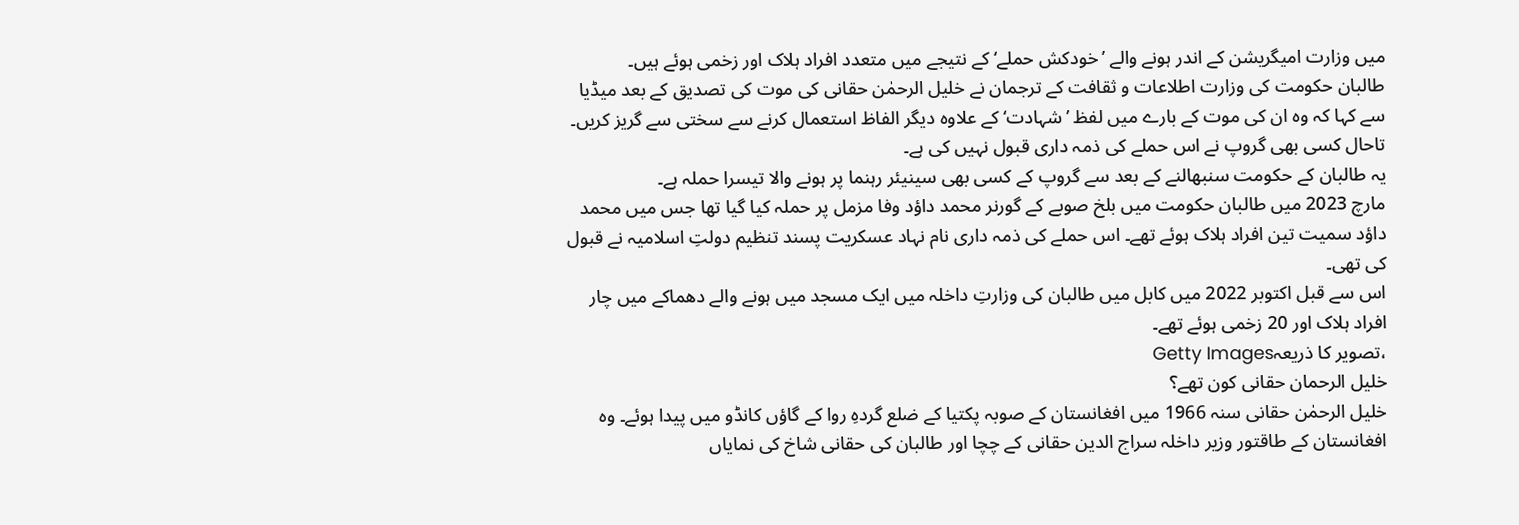میں وزارت امیگریشن کے اندر ہونے والے ’خودکش حملے‘ کے نتیجے میں متعدد افراد ہلاک اور زخمی ہوئے ہیں۔
طالبان حکومت کی وزارت اطلاعات و ثقافت کے ترجمان نے خلیل الرحمٰن حقانی کی موت کی تصدیق کے بعد میڈیا سے کہا کہ وہ ان کی موت کے بارے میں لفظ ’شہادت‘ کے علاوہ دیگر الفاظ استعمال کرنے سے سختی سے گریز کریں۔
تاحال کسی بھی گروپ نے اس حملے کی ذمہ داری قبول نہیں کی ہے۔
یہ طالبان کے حکومت سنبھالنے کے بعد سے گروپ کے کسی بھی سینیئر رہنما پر ہونے والا تیسرا حملہ ہے۔
مارچ 2023 میں طالبان حکومت میں بلخ صوبے کے گورنر محمد داؤد وفا مزمل پر حملہ کیا گیا تھا جس میں محمد داؤد سمیت تین افراد ہلاک ہوئے تھے۔ اس حملے کی ذمہ داری نام نہاد عسکریت پسند تنظیم دولتِ اسلامیہ نے قبول کی تھی۔
اس سے قبل اکتوبر 2022 میں کابل میں طالبان کی وزارتِ داخلہ میں ایک مسجد میں ہونے والے دھماکے میں چار افراد ہلاک اور 20 زخمی ہوئے تھے۔
،تصویر کا ذریعہGetty Images
خلیل الرحمان حقانی کون تھے؟
خلیل الرحمٰن حقانی سنہ 1966 میں افغانستان کے صوبہ پکتیا کے ضلع گردہِ روا کے گاؤں کانڈو میں پیدا ہوئے۔ وہ افغانستان کے طاقتور وزیر داخلہ سراج الدین حقانی کے چچا اور طالبان کی حقانی شاخ کی نمایاں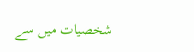شخصیات میں سے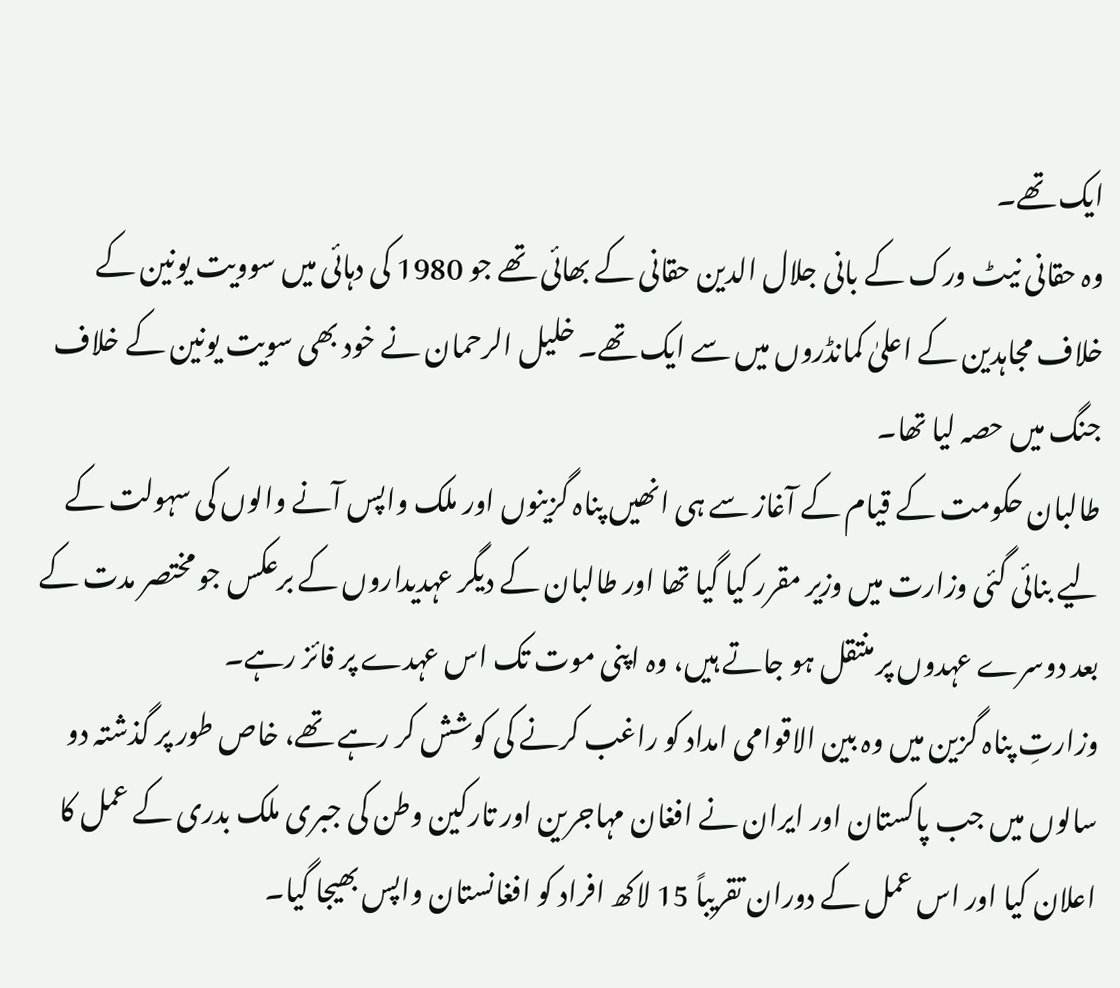ایک تھے۔
وہ حقانی نیٹ ورک کے بانی جلال الدین حقانی کے بھائی تھے جو 1980 کی دہائی میں سوویت یونین کے خلاف مجاہدین کے اعلیٰ کمانڈروں میں سے ایک تھے۔ خلیل الرحمان نے خود بھی سویت یونین کے خلاف جنگ میں حصہ لیا تھا۔
طالبان حکومت کے قیام کے آغاز سے ہی انھیں پناہ گزینوں اور ملک واپس آنے والوں کی سہولت کے لیے بنائی گئی وزارت میں وزیر مقرر کیا گیا تھا اور طالبان کے دیگر عہدیداروں کے برعکس جو مختصر مدت کے بعد دوسرے عہدوں پر منتقل ہو جاتے ہیں، وہ اپنی موت تک اس عہدے پر فائز رہے۔
وزارتِ پناہ گزین میں وہ بین الاقوامی امداد کو راغب کرنے کی کوشش کر رہے تھے، خاص طور پر گذشتہ دو سالوں میں جب پاکستان اور ایران نے افغان مہاجرین اور تارکین وطن کی جبری ملک بدری کے عمل کا اعلان کیا اور اس عمل کے دوران تقریباً 15 لاکھ افراد کو افغانستان واپس بھیجا گیا۔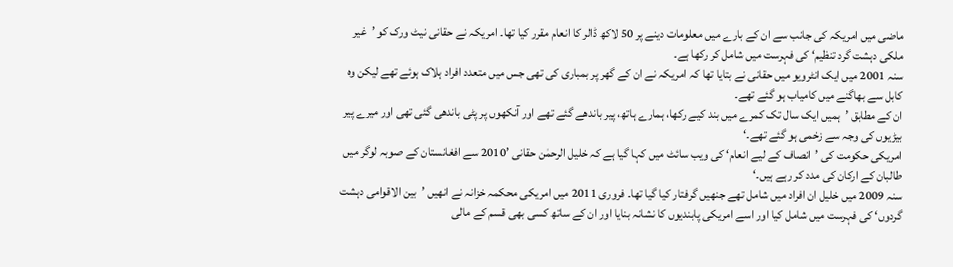ماضی میں امریکہ کی جانب سے ان کے بارے میں معلومات دینے پر 50 لاکھ ڈالر کا انعام مقرر کیا تھا۔ امریکہ نے حقانی نیٹ ورک کو ’غیر ملکی دہشت گرد تنظیم‘ کی فہرست میں شامل کر رکھا ہے۔
سنہ 2001 میں ایک انٹرویو میں حقانی نے بتایا تھا کہ امریکہ نے ان کے گھر پر بمباری کی تھی جس میں متعدد افراد ہلاک ہوئے تھے لیکن وہ کابل سے بھاگنے میں کامیاب ہو گئے تھے۔
ان کے مطابق ’ہمیں ایک سال تک کمرے میں بند کیے رکھا، ہمارے ہاتھ، پیر باندھے گئے تھے اور آنکھوں پر پٹی باندھی گئی تھی اور میرے پیر بیڑیوں کی وجہ سے زخمی ہو گئے تھے۔‘
امریکی حکومت کی ’انصاف کے لیے انعام‘ کی ویب سائٹ میں کہا گیا ہے کہ خلیل الرحمٰن حقانی ’2010 سے افغانستان کے صوبہ لوگر میں طالبان کے ارکان کی مدد کر رہے ہیں۔‘
سنہ 2009 میں خلیل ان افراد میں شامل تھے جنھیں گرفتار کیا گیا تھا۔ فروری 2011 میں امریکی محکمہ خزانہ نے انھیں ’بین الاقوامی دہشت گردوں‘ کی فہرست میں شامل کیا اور اسے امریکی پابندیوں کا نشانہ بنایا اور ان کے ساتھ کسی بھی قسم کے مالی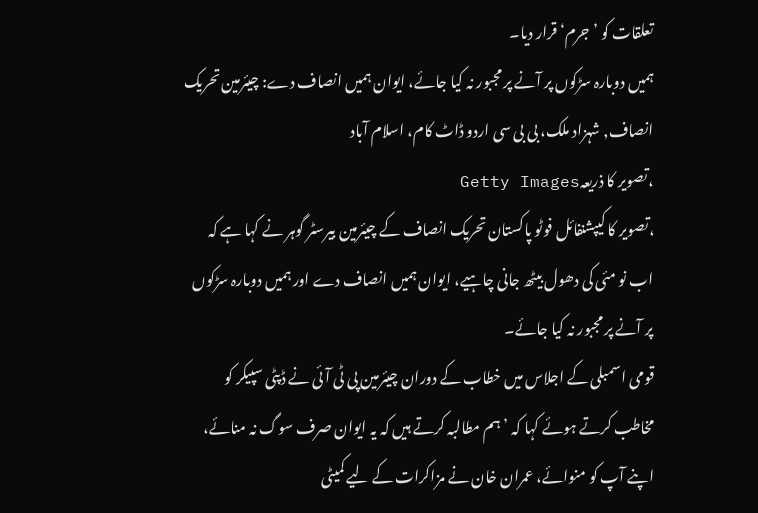تعلقات کو ’جرم‘ قرار دیا۔
ہمیں دوبارہ سڑکوں پر آنے پر مجبور نہ کیا جائے، ایوان ہمیں انصاف دے: چیئرمین تحریک انصاف, شہزاد ملک، بی بی سی اردو ڈاٹ کام، اسلام آباد
،تصویر کا ذریعہGetty Images
،تصویر کا کیپشنفائل فوٹو پاکستان تحریک انصاف کے چیئرمین بیرسٹر گوہر نے کہا ہے کہ اب نو مئی کی دھول بیٹھ جانی چاہیے، ایوان ہمیں انصاف دے اور ہمیں دوبارہ سڑکوں پر آنے پر مجبور نہ کیا جائے۔
قومی اسمبلی کے اجلاس میں خطاب کے دوران چیئرمین پی ٹی آئی نے ڈپٹی سپیکر کو مخاطب کرتے ہوئے کہا کہ ’ہم مطالبہ کرتے ہیں کہ یہ ایوان صرف سوگ نہ منائے، اپنے آپ کو منوائے، عمران خان نے مزاکرات کے لیے کمیٹی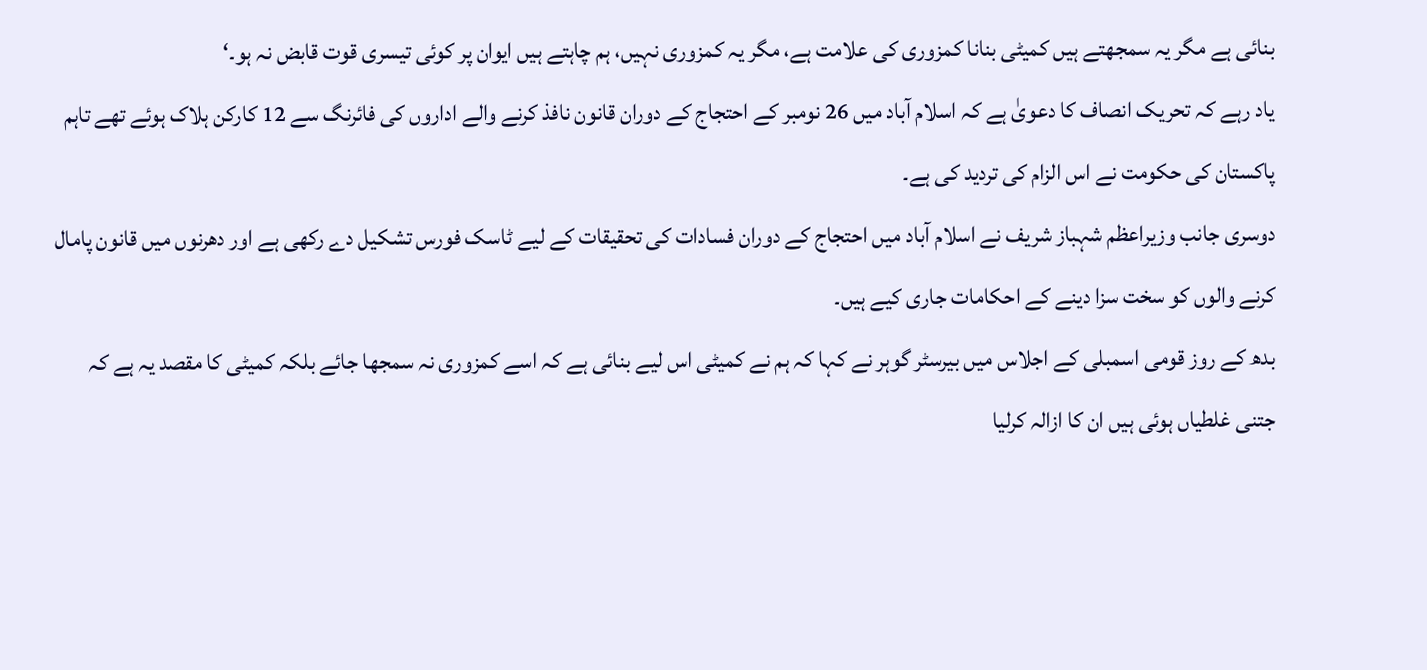بنائی ہے مگر یہ سمجھتے ہیں کمیٹی بنانا کمزوری کی علامت ہے، مگر یہ کمزوری نہیں، ہم چاہتے ہیں ایوان پر کوئی تیسری قوت قابض نہ ہو۔‘
یاد رہے کہ تحریک انصاف کا دعویٰ ہے کہ اسلام آباد میں 26 نومبر کے احتجاج کے دوران قانون نافذ کرنے والے اداروں کی فائرنگ سے 12 کارکن ہلاک ہوئے تھے تاہم پاکستان کی حکومت نے اس الزام کی تردید کی ہے۔
دوسری جانب وزیراعظم شہباز شریف نے اسلام آباد میں احتجاج کے دوران فسادات کی تحقیقات کے لیے ٹاسک فورس تشکیل دے رکھی ہے اور دھرنوں میں قانون پامال کرنے والوں کو سخت سزا دینے کے احکامات جاری کیے ہیں۔
بدھ کے روز قومی اسمبلی کے اجلاس میں بیرسٹر گوہر نے کہا کہ ہم نے کمیٹی اس لیے بنائی ہے کہ اسے کمزوری نہ سمجھا جائے بلکہ کمیٹی کا مقصد یہ ہے کہ جتنی غلطیاں ہوئی ہیں ان کا ازالہ کرلیا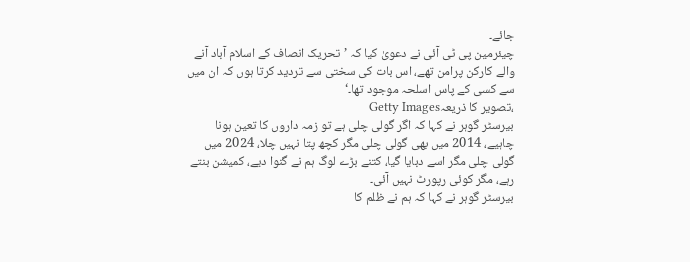جائے۔
چیئرمین پی ٹی آئی نے دعویٰ کیا کہ ’تحریک انصاف کے اسلام آباد آنے والے کارکن پرامن تھے، اس بات کی سختی سے تردید کرتا ہوں کہ ان میں سے کسی کے پاس اسلحہ موجود تھا۔‘
،تصویر کا ذریعہGetty Images
بیرسٹر گوہر نے کہا کہ اگر گولی چلی ہے تو زمہ داروں کا تعین ہونا چاہیے، 2014 میں بھی گولی چلی مگر کچھ پتا نہیں چلا، 2024 میں گولی چلی مگر اسے دبایا گیا، کتنے بڑے لوگ ہم نے گنوا دیے، کمیشن بنتے رہے، مگر کوئی رپورٹ نہیں آئی۔
بیرسٹر گوہر نے کہا کہ ہم نے ظلم کا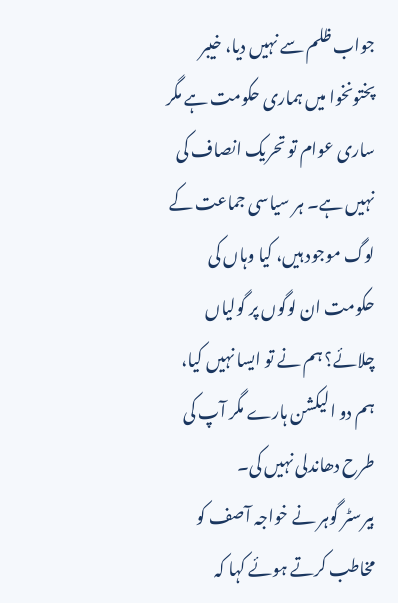جواب ظلم سے نہیں دیا، خیبر پختونخوا میں ہماری حکومت ہے مگر ساری عوام تو تحریک انصاف کی نہیں ہے۔ ہر سیاسی جماعت کے لوگ موجود ہیں، کیا وہاں کی حکومت ان لوگوں پر گولیاں چلائے؟ ہم نے تو ایسا نہیں کیا، ہم دو الیکشن ہارے مگر آپ کی طرح دھاندلی نہیں کی۔
بیرسٹر گوہر نے خواجہ آصف کو مخاطب کرتے ہوئے کہا کہ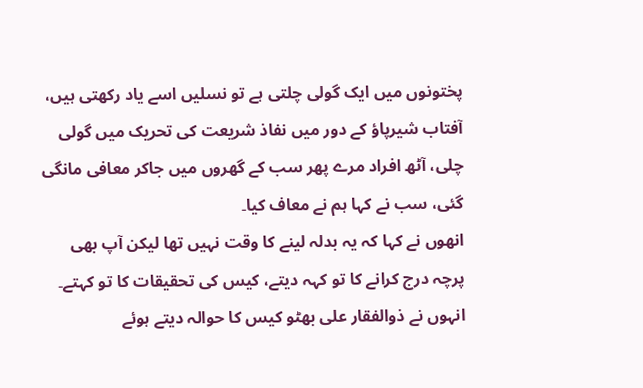پختونوں میں ایک گولی چلتی ہے تو نسلیں اسے یاد رکھتی ہیں، آفتاب شیرپاؤ کے دور میں نفاذ شریعت کی تحریک میں گولی چلی، آٹھ افراد مرے پھر سب کے گھروں میں جاکر معافی مانگی گئی، سب نے کہا ہم نے معاف کیا۔
انھوں نے کہا کہ یہ بدلہ لینے کا وقت نہیں تھا لیکن آپ بھی پرچہ درج کرانے کا تو کہہ دیتے، کیس کی تحقیقات کا تو کہتے۔
انہوں نے ذوالفقار علی بھٹو کیس کا حوالہ دیتے ہوئے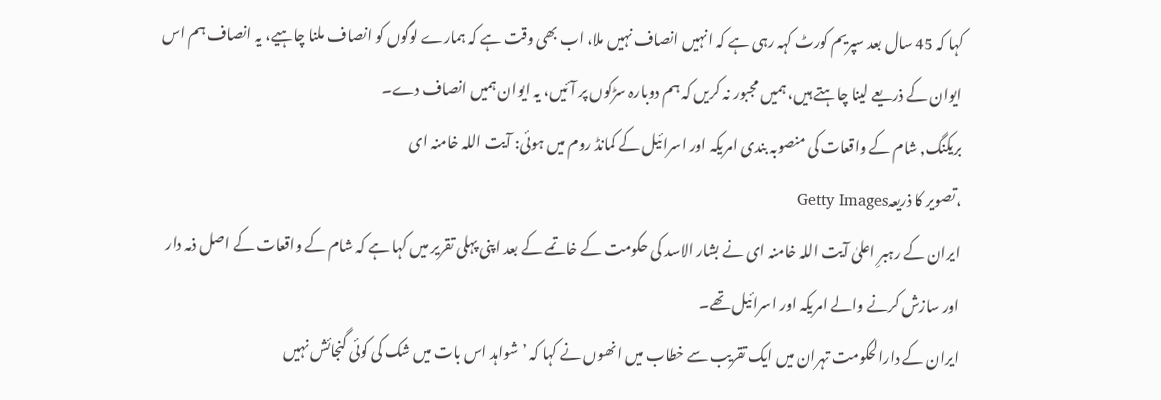کہا کہ 45 سال بعد سپریم کورٹ کہہ رہی ہے کہ انہیں انصاف نہیں ملا، اب بھی وقت ہے کہ ہمارے لوگوں کو انصاف ملنا چاہیے، یہ انصاف ہم اس ایوان کے ذریعے لینا چاہتے ہیں، ہمیں مجبور نہ کریں کہ ہم دوبارہ سڑکوں پر آئیں، یہ ایوان ہمیں انصاف دے۔
بریکنگ, شام کے واقعات کی منصوبہ بندی امریکہ اور اسرائیل کے کمانڈ روم میں ہوئی: آیت اللہ خامنہ ای
،تصویر کا ذریعہGetty Images
ایران کے رہبرِ اعلیٰ آیت اللہ خامنہ ای نے بشار الاسد کی حکومت کے خاتمے کے بعد اپنی پہلی تقریر میں کہا ہے کہ شام کے واقعات کے اصل ذمہ دار اور سازش کرنے والے امریکہ اور اسرائیل تھے۔
ایران کے دارالحکومت تہران میں ایک تقریب سے خطاب میں انھوں نے کہا کہ ’شواہد اس بات میں شک کی کوئی گنجائش نہیں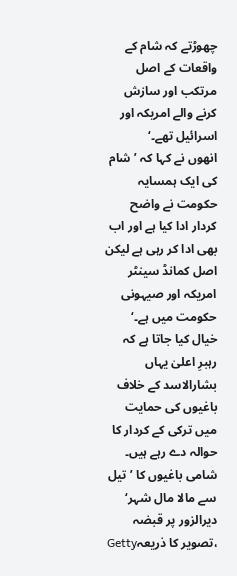چھوڑتے کہ شام کے واقعات کے اصل مرتکب اور سازش کرنے والے امریکہ اور اسرائیل تھے۔‘
انھوں نے کہا کہ ’شام کی ایک ہمسایہ حکومت نے واضح کردار ادا کیا ہے اور اب بھی ادا کر رہی ہے لیکن اصل کمانڈ سینٹر امریکہ اور صیہونی حکومت میں ہے۔‘
خیال کیا جاتا ہے کہ رہبرِ اعلیٰ یہاں بشارالاسد کے خلاف باغیوں کی حمایت میں ترکی کے کردار کا حوالہ دے رہے ہیں۔
شامی باغیوں کا ’تیل سے مالا مال شہر‘ دیرالزور پر قبضہ
،تصویر کا ذریعہGetty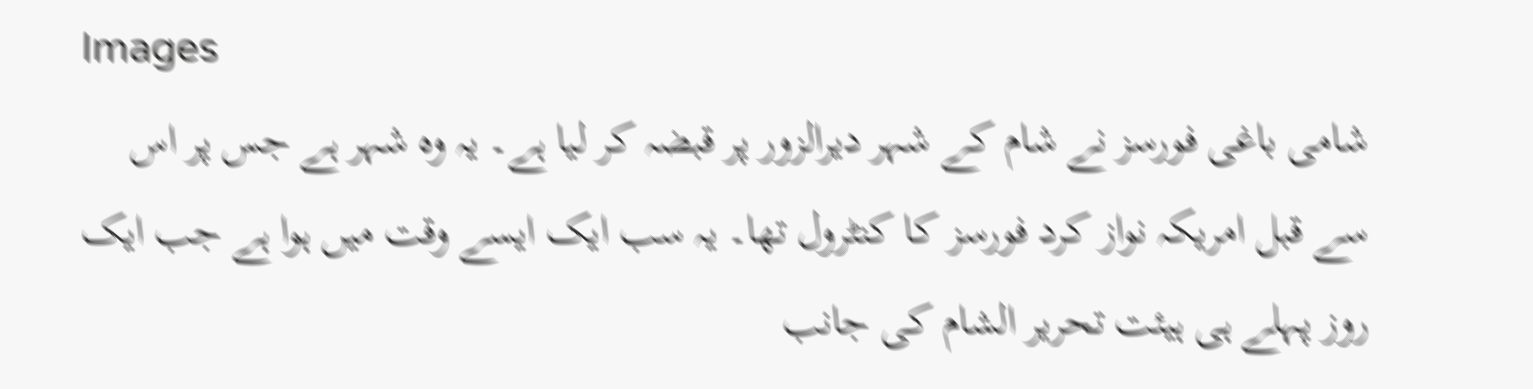Images
شامی باغی فورسز نے شام کے شہر دیرالزور پر قبضہ کر لیا ہے۔ یہ وہ شہر ہے جس پر اس سے قبل امریکہ نواز کرد فورسز کا کنٹرول تھا۔ یہ سب ایک ایسے وقت میں ہوا ہے جب ایک روز پہلے ہی ہیئت تحریر الشام کی جانب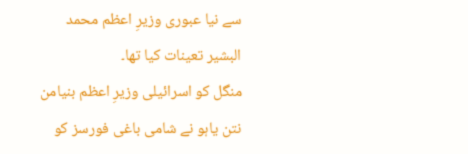سے نیا عبوری وزیرِ اعظم محمد البشیر تعینات کیا تھا۔
منگل کو اسرائیلی وزیرِ اعظم بنیامن نتن یاہو نے شامی باغی فورسز کو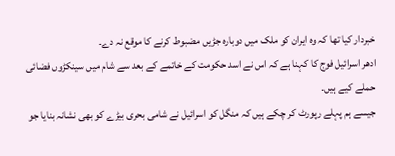خبردار کیا تھا کہ وہ ایران کو ملک میں دوبارہ جڑیں مضبوط کرنے کا موقع نہ دے۔
ادھر اسرائیل فوج کا کہنا ہے کہ اس نے اسد حکومت کے خاتمے کے بعد سے شام میں سینکڑوں فضائی حملے کیے ہیں۔
جیسے ہم پہلے رپورٹ کر چکے ہیں کہ منگل کو اسرائیل نے شامی بحری بیڑے کو بھی نشانہ بنایا جو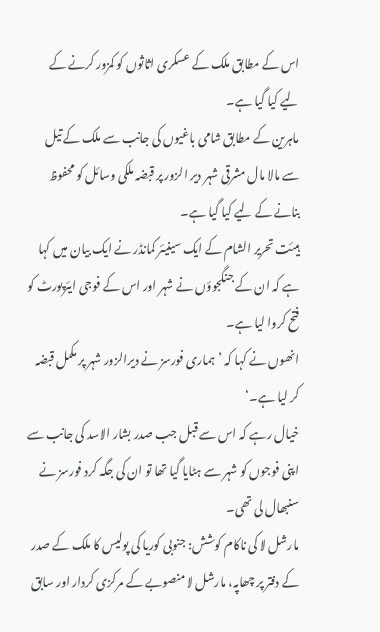اس کے مطابق ملک کے عسکری اثاثوں کو کمزور کرنے کے لیے کیا گیا ہے۔
ماہرین کے مطابق شامی باغیوں کی جانب سے ملک کے تیل سے مالا مال مشرقی شہر دیر الزور پر قبضہ ملکی وسائل کو محفوظ بنانے کے لیے کیا گیا ہے۔
ہیئت تحریر الشام کے ایک سینیئر کمانڈر نے ایک بیان میں کہا ہے کہ ان کے جنگجوؤں نے شہر اور اس کے فوجی ایئرپورٹ کو فتح کروا لیا ہے۔
انھوں نے کہا کہ ’ہماری فورسز نے دیرالزور شہر پر مکمل قبضہ کر لیا ہے۔‘
خیال رہے کہ اس سے قبل جب صدر بشار الاسد کی جانب سے اپنی فوجوں کو شہر سے ہٹایا گیا تھا تو ان کی جگہ کرد فورسز نے سنبھال لی تھی۔
مارشل لا کی ناکام کوشش: جنوبی کوریا کی پولیس کا ملک کے صدر کے دفتر پر چھاپہ، مارشل لا منصوبے کے مرکزی کردار اور سابق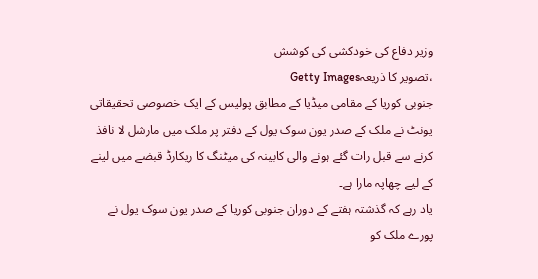وزیر دفاع کی خودکشی کی کوشش
،تصویر کا ذریعہGetty Images
جنوبی کوریا کے مقامی میڈیا کے مطابق پولیس کے ایک خصوصی تحقیقاتی یونٹ نے ملک کے صدر یون سوک یول کے دفتر پر ملک میں مارشل لا نافذ کرنے سے قبل رات گئے ہونے والی کابینہ کی میٹنگ کا ریکارڈ قبضے میں لینے کے لیے چھاپہ مارا ہے۔
یاد رہے کہ گذشتہ ہفتے کے دوران جنوبی کوریا کے صدر یون سوک یول نے پورے ملک کو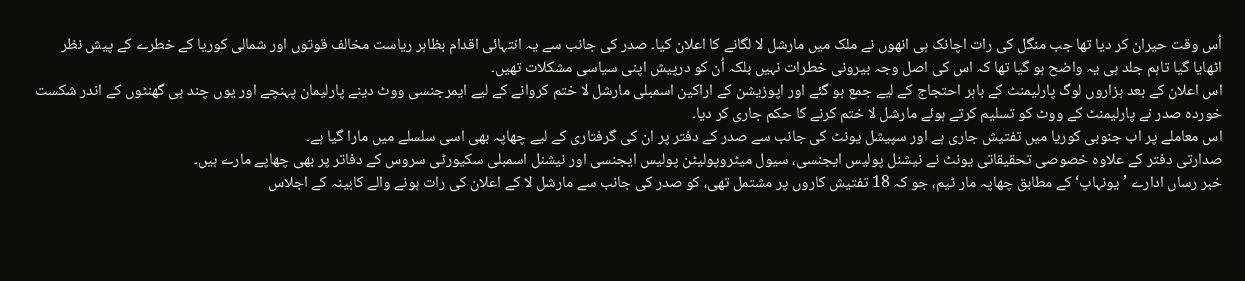اُس وقت حیران کر دیا تھا جب منگل کی رات اچانک ہی انھوں نے ملک میں مارشل لا لگانے کا اعلان کیا۔ صدر کی جانب سے یہ انتہائی اقدام بظاہر ریاست مخالف قوتوں اور شمالی کوریا کے خطرے کے پیش نظر اٹھایا گیا تاہم جلد ہی یہ واضح ہو گیا تھا کہ اس کی اصل وجہ بیرونی خطرات نہیں بلکہ اُن کو درپیش اپنی سیاسی مشکلات تھیں۔
اس اعلان کے بعد ہزاروں لوگ پارلیمنٹ کے باہر احتجاج کے لیے جمع ہو گئے اور اپوزیشن کے اراکین اسمبلی مارشل لا ختم کروانے کے لیے ایمرجنسی ووٹ دینے پارلیمان پہنچے اور یوں چند ہی گھنٹوں کے اندر شکست خوردہ صدر نے پارلیمنٹ کے ووٹ کو تسلیم کرتے ہوئے مارشل لا ختم کرنے کا حکم جاری کر دیا۔
اس معاملے پر اب جنوبی کوریا میں تفتیش جاری ہے اور سپیشل یونٹ کی جانب سے صدر کے دفتر پر ان کی گرفتاری کے لیے چھاپہ بھی اسی سلسلے میں مارا گیا ہے۔
صدارتی دفتر کے علاوہ خصوصی تحقیقاتی یونٹ نے نیشنل پولیس ایجنسی، سیول میٹروپولیٹن پولیس ایجنسی اور نیشنل اسمبلی سکیورٹی سروس کے دفاتر پر بھی چھاپے مارے ہیں۔
خبر رساں ادارے ’یونہاپ‘ کے مطابق چھاپہ مار ٹیم، جو کہ 18 تفتیش کاروں پر مشتمل تھی، کو صدر کی جانب سے مارشل لا کے اعلان کی رات ہونے والے کابینہ کے اجلاس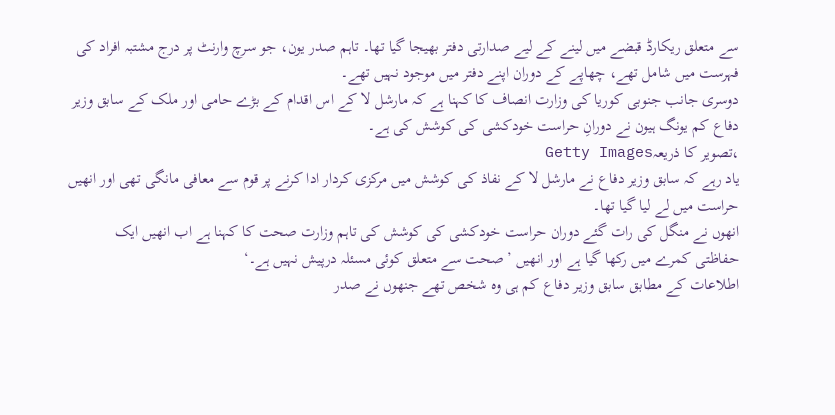سے متعلق ریکارڈ قبضے میں لینے کے لیے صدارتی دفتر بھیجا گیا تھا۔ تاہم صدر یون، جو سرچ وارنٹ پر درج مشتبہ افراد کی فہرست میں شامل تھے، چھاپے کے دوران اپنے دفتر میں موجود نہیں تھے۔
دوسری جانب جنوبی کوریا کی وزارت انصاف کا کہنا ہے کہ مارشل لا کے اس اقدام کے بڑے حامی اور ملک کے سابق وزیر دفاع کم یونگ ہیون نے دورانِ حراست خودکشی کی کوشش کی ہے۔
،تصویر کا ذریعہGetty Images
یاد رہے کہ سابق وزیر دفاع نے مارشل لا کے نفاذ کی کوشش میں مرکزی کردار ادا کرنے پر قوم سے معافی مانگی تھی اور انھیں حراست میں لے لیا گیا تھا۔
انھوں نے منگل کی رات گئے دوران حراست خودکشی کی کوشش کی تاہم وزارت صحت کا کہنا ہے اب انھیں ایک حفاظتی کمرے میں رکھا گیا ہے اور انھیں ’صحت سے متعلق کوئی مسئلہ درپیش نہیں ہے۔‘
اطلاعات کے مطابق سابق وزیر دفاع کم ہی وہ شخص تھے جنھوں نے صدر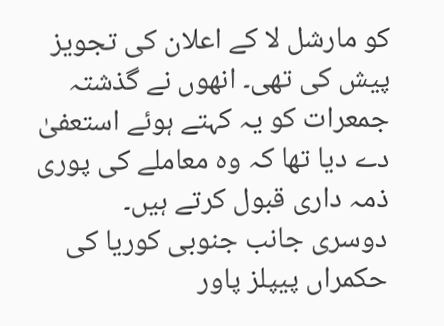کو مارشل لا کے اعلان کی تجویز پیش کی تھی۔ انھوں نے گذشتہ جمعرات کو یہ کہتے ہوئے استعفیٰ دے دیا تھا کہ وہ معاملے کی پوری ذمہ داری قبول کرتے ہیں۔
دوسری جانب جنوبی کوریا کی حکمراں پیپلز پاور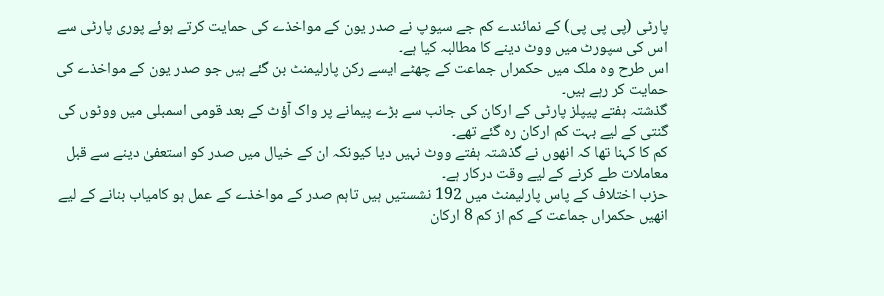پارٹی (پی پی پی) کے نمائندے کم جے سیوپ نے صدر یون کے مواخذے کی حمایت کرتے ہوئے پوری پارٹی سے اس کی سپورٹ میں ووٹ دینے کا مطالبہ کیا ہے۔
اس طرح وہ ملک میں حکمراں جماعت کے چھٹے ایسے رکن پارلیمنٹ بن گئے ہیں جو صدر یون کے مواخذے کی حمایت کر رہے ہیں۔
گذشتہ ہفتے پیپلز پارٹی کے ارکان کی جانب سے بڑے پیمانے پر واک آؤٹ کے بعد قومی اسمبلی میں ووٹوں کی گنتی کے لیے بہت کم ارکان رہ گئے تھے۔
کم کا کہنا تھا کہ انھوں نے گذشتہ ہفتے ووٹ نہیں دیا کیونکہ ان کے خیال میں صدر کو استعفیٰ دینے سے قبل معاملات طے کرنے کے لیے وقت درکار ہے۔
حزب اختلاف کے پاس پارلیمنٹ میں 192 نشستیں ہیں تاہم صدر کے مواخذے کے عمل ہو کامیاب بنانے کے لیے انھیں حکمراں جماعت کے کم از کم 8 ارکان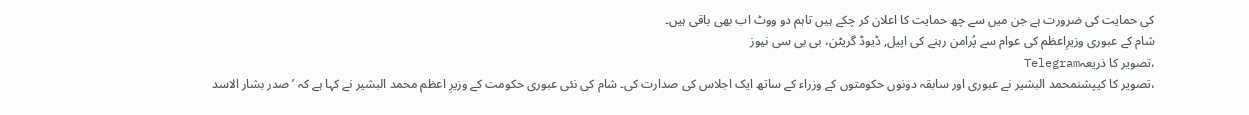کی حمایت کی ضرورت ہے جن میں سے چھ حمایت کا اعلان کر چکے ہیں تاہم دو ووٹ اب بھی باقی ہیں۔
شام کے عبوری وزیرِاعظم کی عوام سے پُرامن رہنے کی اپیل, ڈیوڈ گریٹن، بی بی سی نیوز
،تصویر کا ذریعہTelegram
،تصویر کا کیپشنمحمد البشیر نے عبوری اور سابقہ دونوں حکومتوں کے وزراء کے ساتھ ایک اجلاس کی صدارت کی۔ شام کی نئی عبوری حکومت کے وزیرِ اعظم محمد البشیر نے کہا ہے کہ ’صدر بشار الاسد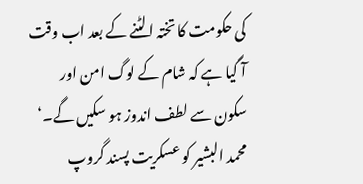کی حکومت کا تختہ الٹنے کے بعد اب وقت آ گیا ہے کہ شام کے لوگ امن اور سکون سے لطف اندوز ہو سکیں گے۔‘
محمد البشیر کو عسکریت پسند گروپ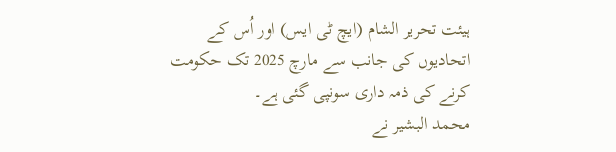ہیئت تحریر الشام (ایچ ٹی ایس) اور اُس کے اتحادیوں کی جانب سے مارچ 2025 تک حکومت کرنے کی ذمہ داری سونپی گئی ہے۔
محمد البشیر نے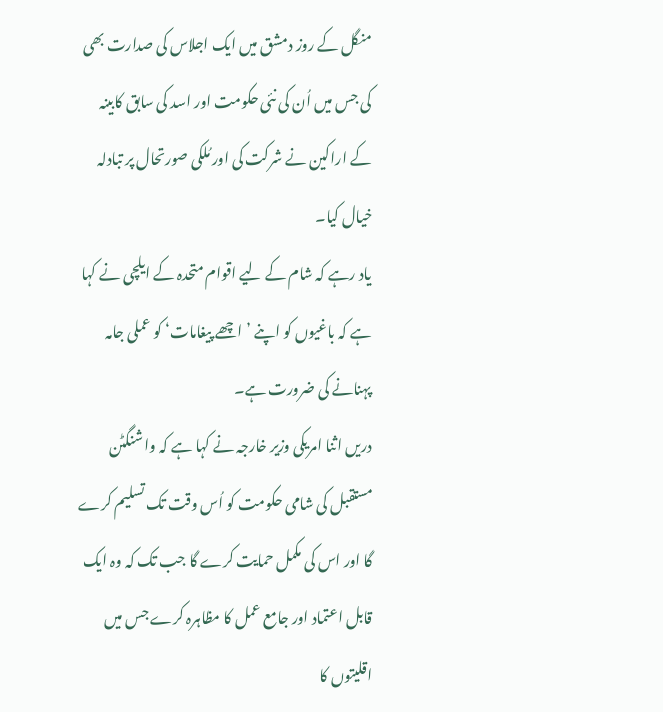منگل کے روز دمشق میں ایک اجلاس کی صدارت بھی کی جس میں اُن کی نئی حکومت اور اسد کی سابق کابینہ کے اراکین نے شرکت کی اور مُلکی صورتحال پر تبادلہ خیال کیا۔
یاد رہے کہ شام کے لیے اقوام متحدہ کے ایلچی نے کہا ہے کہ باغیوں کو اپنے ’اچھے پیغامات‘ کو عملی جامہ پہنانے کی ضرورت ہے۔
دریں اثنا امریکی وزیر خارجہ نے کہا ہے کہ واشنگٹن مستقبل کی شامی حکومت کو اُس وقت تک تسلیم کرے گا اور اس کی مکمل حمایت کرے گا جب تک کہ وہ ایک قابل اعتماد اور جامع عمل کا مظاہرہ کرے جس میں اقلیتوں کا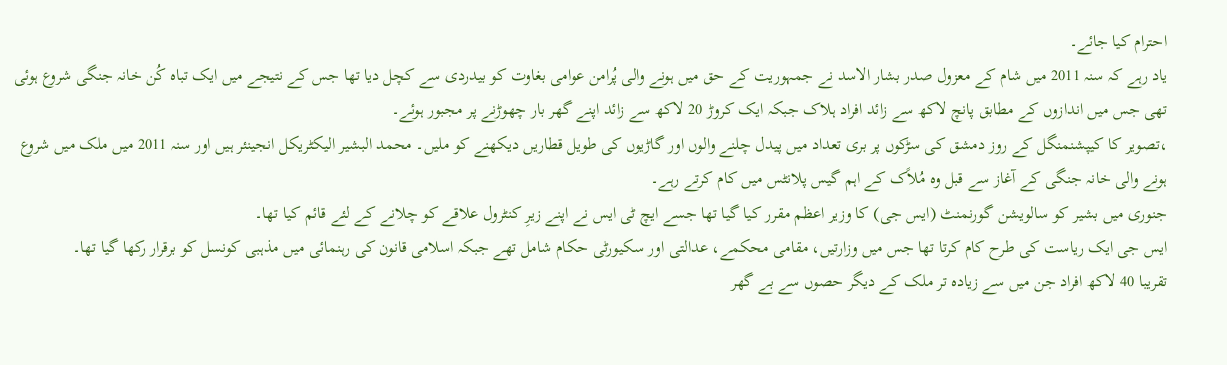احترام کیا جائے۔
یاد رہے کہ سنہ 2011 میں شام کے معزول صدر بشار الاسد نے جمہوریت کے حق میں ہونے والی پُرامن عوامی بغاوت کو بیدردی سے کچل دیا تھا جس کے نتیجے میں ایک تباہ کُن خانہ جنگی شروع ہوئی تھی جس میں اندازوں کے مطابق پانچ لاکھ سے زائد افراد ہلاک جبکہ ایک کروڑ 20 لاکھ سے زائد اپنے گھر بار چھوڑنے پر مجبور ہوئے۔
،تصویر کا کیپشنمنگل کے روز دمشق کی سڑکوں پر بری تعداد میں پیدل چلنے والوں اور گاڑیوں کی طویل قطاریں دیکھنے کو ملیں۔ محمد البشیر الیکٹریکل انجینئر ہیں اور سنہ 2011 میں ملک میں شروع ہونے والی خانہ جنگی کے آغاز سے قبل وہ مُلاًک کے اہم گیس پلانٹس میں کام کرتے رہے۔
جنوری میں بشیر کو سالویشن گورنمنٹ (ایس جی) کا وزیر اعظم مقرر کیا گیا تھا جسے ایچ ٹی ایس نے اپنے زیرِ کنٹرول علاقے کو چلانے کے لئے قائم کیا تھا۔
ایس جی ایک ریاست کی طرح کام کرتا تھا جس میں وزارتیں، مقامی محکمے، عدالتی اور سکیورٹی حکام شامل تھے جبکہ اسلامی قانون کی رہنمائی میں مذہبی کونسل کو برقرار رکھا گیا تھا۔
تقریبا 40 لاکھ افراد جن میں سے زیادہ تر ملک کے دیگر حصوں سے بے گھر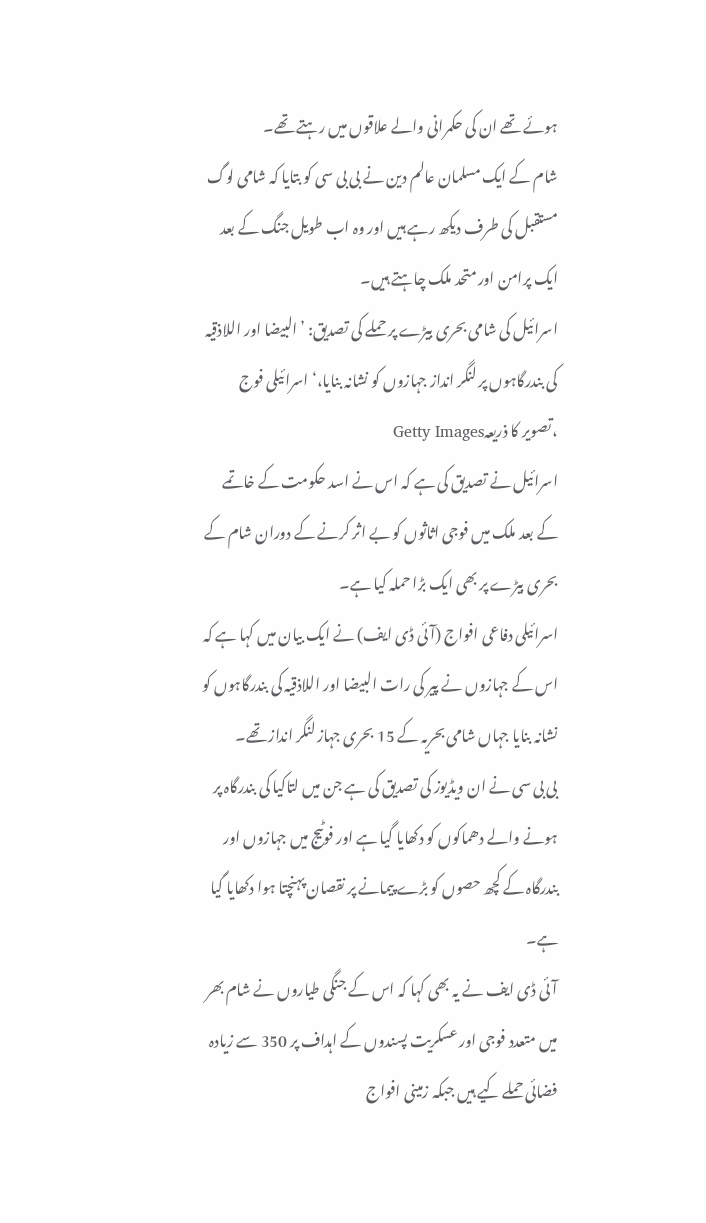ہوئے تھے ان کی حکمرانی والے علاقوں میں رہتے تھے۔
شام کے ایک مسلمان عالم دین نے بی بی سی کو بتایا کہ شامی لوگ مستقبل کی طرف دیکھ رہے ہیں اور وہ اب طویل جنگ کے بعد ایک پرامن اور متحد ملک چاہتے ہیں۔
اسرائیل کی شامی بحری بیڑے پر حملے کی تصدیق: ’البیضا اور اللاذقيہ کی بندرگاہوں پر لنگر انداز جہازوں کو نشانہ بنایا،‘ اسرائیلی فوج
،تصویر کا ذریعہGetty Images
اسرائیل نے تصدیق کی ہے کہ اس نے اسد حکومت کے خاتمے کے بعد ملک میں فوجی اثاثوں کو بے اثر کرنے کے دوران شام کے بحری بیڑے پر بھی ایک بڑا حملہ کیا ہے۔
اسرائیلی دفاعی افواج (آئی ڈی ایف) نے ایک بیان میں کہا ہے کہ اس کے جہازوں نے پیر کی رات البیضا اور اللاذقيہ کی بندرگاہوں کو نشانہ بنایا جہاں شامی بحریہ کے 15 بحری جہاز لنگر انداز تھے۔
بی بی سی نے ان ویڈیوز کی تصدیق کی ہے جن میں لتاکیا کی بندرگاہ پر ہونے والے دھماکوں کو دکھایا گیا ہے اور فوٹیج میں جہازوں اور بندرگاہ کے کچھ حصوں کو بڑے پیمانے پر نقصان پہنچتا ہوا دکھایا گیا ہے۔
آئی ڈی ایف نے یہ بھی کہا کہ اس کے جنگی طیاروں نے شام بھر میں متعدد فوجی اور عسکریت پسندوں کے اہداف پر 350 سے زیادہ فضائی حملے کیے ہیں جبکہ زمینی افواج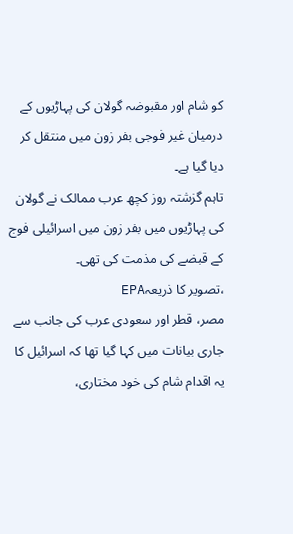کو شام اور مقبوضہ گولان کی پہاڑیوں کے درمیان غیر فوجی بفر زون میں منتقل کر دیا گیا ہے۔
تاہم گزشتہ روز کچھ عرب ممالک نے گولان کی پہاڑیوں میں بفر زون میں اسرائیلی فوج کے قبضے کی مذمت کی تھی۔
،تصویر کا ذریعہEPA
مصر، قطر اور سعودی عرب کی جانب سے جاری بیانات میں کہا گیا تھا کہ اسرائیل کا یہ اقدام شام کی خود مختاری،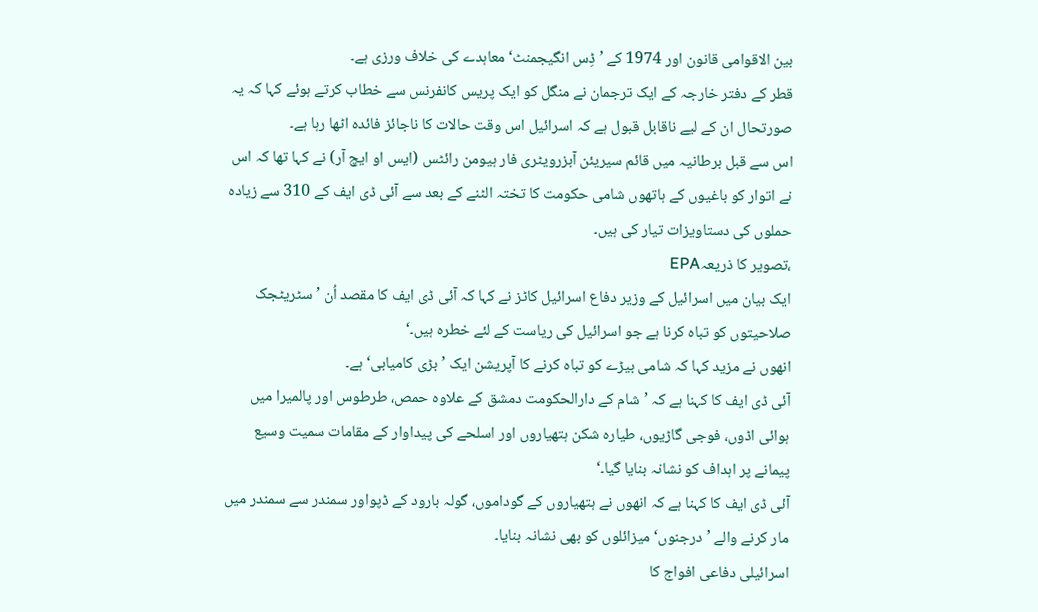بین الاقوامی قانون اور 1974 کے ’ڈِس انگیجمنٹ‘ معاہدے کی خلاف ورزی ہے۔
قطر کے دفتر خارجہ کے ایک ترجمان نے منگل کو ایک پریس کانفرنس سے خطاب کرتے ہوئے کہا کہ یہ صورتحال ان کے لیے ناقابل قبول ہے کہ اسرائیل اس وقت حالات کا ناجائز فائدہ اٹھا رہا ہے۔
اس سے قبل برطانیہ میں قائم سیریئن آبزرویٹری فار ہیومن رائٹس (ایس او ایچ آر) نے کہا تھا کہ اس نے اتوار کو باغیوں کے ہاتھوں شامی حکومت کا تختہ الٹنے کے بعد سے آئی ڈی ایف کے 310 سے زیادہ حملوں کی دستاویزات تیار کی ہیں۔
،تصویر کا ذریعہEPA
ایک بیان میں اسرائیل کے وزیر دفاع اسرائیل کاٹز نے کہا کہ آئی ڈی ایف کا مقصد اُن ’سٹریٹجک صلاحیتوں کو تباہ کرنا ہے جو اسرائیل کی ریاست کے لئے خطرہ ہیں۔‘
انھوں نے مزید کہا کہ شامی بیڑے کو تباہ کرنے کا آپریشن ایک ’بڑی کامیابی‘ ہے۔
آئی ڈی ایف کا کہنا ہے کہ ’شام کے دارالحکومت دمشق کے علاوہ حمص، طرطوس اور پالمیرا میں ہوائی اڈوں، فوجی گاڑیوں، طیارہ شکن ہتھیاروں اور اسلحے کی پیداوار کے مقامات سمیت وسیع پیمانے پر اہداف کو نشانہ بنایا گیا۔‘
آئی ڈی ایف کا کہنا ہے کہ انھوں نے ہتھیاروں کے گوداموں، گولہ بارود کے ڈپواور سمندر سے سمندر میں مار کرنے والے ’درجنوں‘ میزائلوں کو بھی نشانہ بنایا۔
اسرائیلی دفاعی افواج کا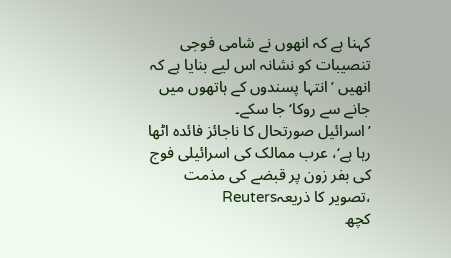کہنا ہے کہ انھوں نے شامی فوجی تنصیبات کو نشانہ اس لیے بنایا ہے کہ انھیں ’انتہا پسندوں کے ہاتھوں میں جانے سے روکا‘ جا سکے۔
’اسرائیل صورتحال کا ناجائز فائدہ اٹھا رہا ہے‘، عرب ممالک کی اسرائیلی فوج کی بفر زون پر قبضے کی مذمت
،تصویر کا ذریعہReuters
کچھ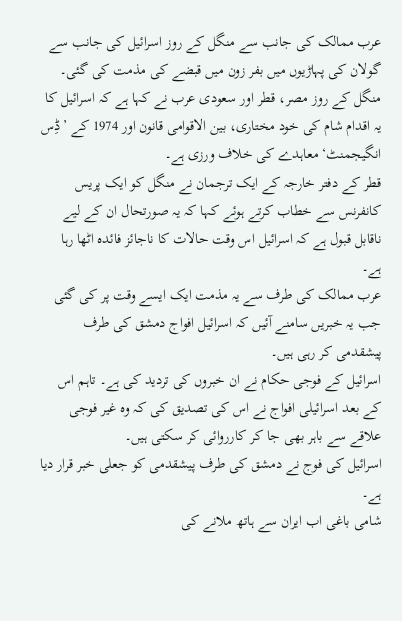عرب ممالک کی جانب سے منگل کے روز اسرائیل کی جانب سے گولان کی پہاڑیوں میں بفر زون میں قبضے کی مذمت کی گئی۔
منگل کے روز مصر، قطر اور سعودی عرب نے کہا ہے کہ اسرائیل کا یہ اقدام شام کی خود مختاری، بین الاقوامی قانون اور 1974 کے ’ڈِس انگیجمنٹ‘ معاہدے کی خلاف ورزی ہے۔
قطر کے دفتر خارجہ کے ایک ترجمان نے منگل کو ایک پریس کانفرنس سے خطاب کرتے ہوئے کہا کہ یہ صورتحال ان کے لیے ناقابل قبول ہے کہ اسرائیل اس وقت حالات کا ناجائز فائدہ اٹھا رہا ہے۔
عرب ممالک کی طرف سے یہ مذمت ایک ایسے وقت پر کی گئی جب یہ خبریں سامنے آئیں کہ اسرائیل افواج دمشق کی طرف پیشقدمی کر رہی ہیں۔
اسرائیل کے فوجی حکام نے ان خبروں کی تردید کی ہے۔ تاہم اس کے بعد اسرائیلی افواج نے اس کی تصدیق کی کہ وہ غیر فوجی علاقے سے باہر بھی جا کر کارروائی کر سکتی ہیں۔
اسرائیل کی فوج نے دمشق کی طرف پیشقدمی کو جعلی خبر قرار دیا ہے۔
شامی باغی اب ایران سے ہاتھ ملانے کی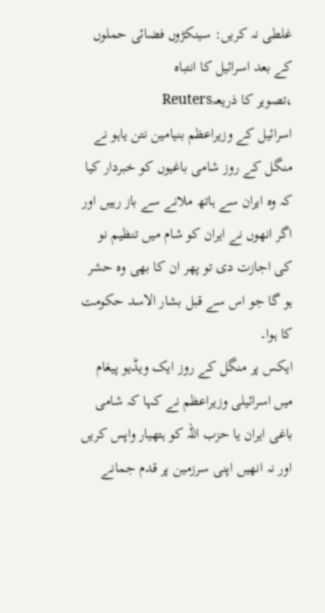غلطی نہ کریں: سینکڑوں فضائی حملوں کے بعد اسرائیل کا انتباہ
،تصویر کا ذریعہReuters
اسرائیل کے وزیراعظم بنیامین نتن یاہو نے منگل کے روز شامی باغیوں کو خبردار کیا کہ وہ ایران سے ہاتھ ملانے سے باز رہیں اور اگر انھوں نے ایران کو شام میں تنظیم نو کی اجازت دی تو پھر ان کا بھی وہ حشر ہو گا جو اس سے قبل بشار الاسد حکومت کا ہوا۔
ایکس پر منگل کے روز ایک ویڈیو پیغام میں اسرائیلی وزیراعظم نے کہا کہ شامی باغی ایران یا حزب اللہ کو ہتھیار واپس کریں اور نہ انھیں اپنی سرزمین پر قدم جمانے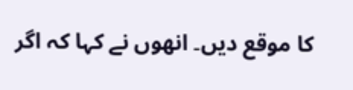کا موقع دیں۔ انھوں نے کہا کہ اگر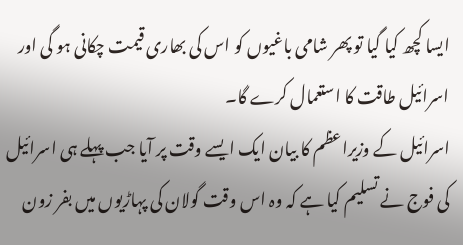ایسا کچھ کیا گیا تو پھر شامی باغیوں کو اس کی بھاری قیمت چکانی ہو گی اور اسرائیل طاقت کا استعمال کرے گا۔
اسرائیل کے وزیراعظم کا بیان ایک ایسے وقت پر آیا جب پہلے ہی اسرائیل کی فوج نے تسلیم کیا ہے کہ وہ اس وقت گولان کی پہاڑیوں میں بفر زون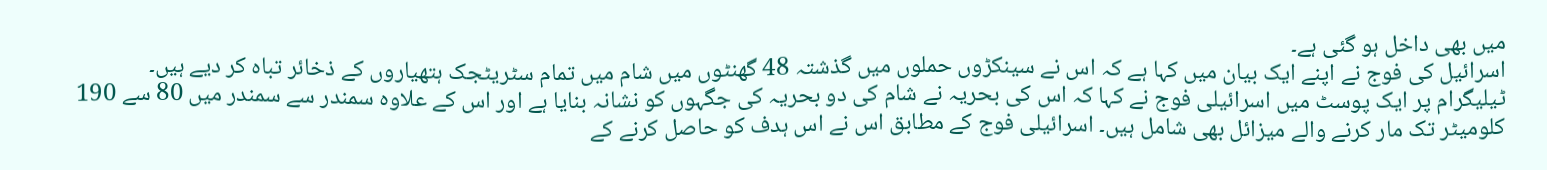میں بھی داخل ہو گئی ہے۔
اسرائیل کی فوج نے اپنے ایک بیان میں کہا ہے کہ اس نے سینکڑوں حملوں میں گذشتہ 48 گھنٹوں میں شام میں تمام سٹریٹجک ہتھیاروں کے ذخائر تباہ کر دیے ہیں۔
ٹیلیگرام پر ایک پوسٹ میں اسرائیلی فوج نے کہا کہ اس کی بحریہ نے شام کی دو بحریہ کی جگہوں کو نشانہ بنایا ہے اور اس کے علاوہ سمندر سے سمندر میں 80 سے 190 کلومیٹر تک مار کرنے والے میزائل بھی شامل ہیں۔ اسرائیلی فوج کے مطابق اس نے اس ہدف کو حاصل کرنے کے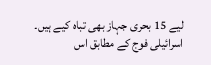لیے 15 بحری جہاز بھی تباہ کیے ہیں۔
اسرائیلی فوج کے مطابق اس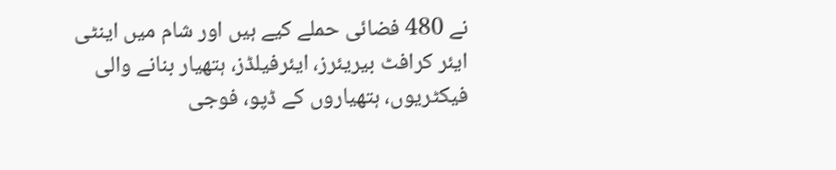نے 480 فضائی حملے کیے ہیں اور شام میں اینٹی ایئر کرافٹ بیریئرز، ایئرفیلڈز، ہتھیار بنانے والی فیکٹریوں، ہتھیاروں کے ڈپو، فوجی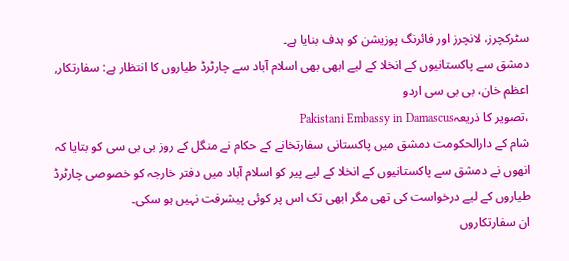سٹرکچرز، لانچرز اور فائرنگ پوزیشن کو ہدف بنایا ہے۔
دمشق سے پاکستانیوں کے انخلا کے لیے ابھی بھی اسلام آباد سے چارٹرڈ طیاروں کا انتظار ہے: سفارتکار, اعظم خان، بی بی سی اردو
،تصویر کا ذریعہPakistani Embassy in Damascus
شام کے دارالحکومت دمشق میں پاکستانی سفارتخانے کے حکام نے منگل کے روز بی بی سی کو بتایا کہ انھوں نے دمشق سے پاکستانیوں کے انخلا کے لیے پیر کو اسلام آباد میں دفتر خارجہ کو خصوصی چارٹرڈ طیاروں کے لیے درخواست کی تھی مگر ابھی تک اس پر کوئی پیشرفت نہیں ہو سکی۔
ان سفارتکاروں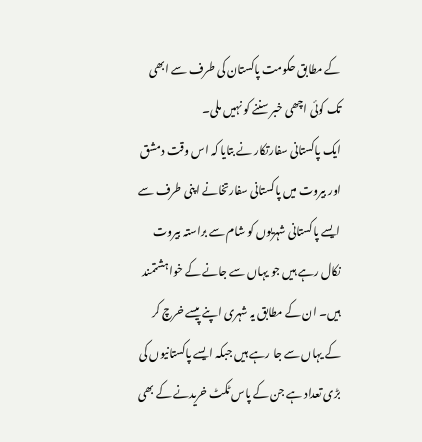کے مطابق حکومت پاکستان کی طرف سے ابھی تک کوئی اچھی خبر سننے کو نہیں ملی۔
ایک پاکستانی سفارتکار نے بتایا کہ اس وقت دمشق اور بیروت میں پاکستانی سفارتخانے اپنی طرف سے ایسے پاکستانی شہریوں کو شام سے براستہ بیروت نکال رہے ہیں جو یہاں سے جانے کے خواہشتمند ہیں۔ ان کے مطابق یہ شہری اپنے پیسے خرچ کر کے یہاں سے جا رہے ہیں جبکہ ایسے پاکستانیوں کی بڑی تعداد ہے جن کے پاس ٹکٹ خریدنے کے بھی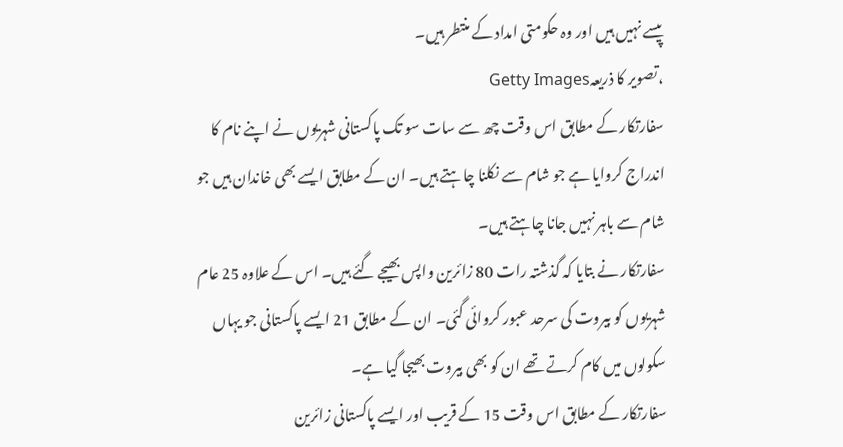پیسے نہیں ہیں اور وہ حکومتی امداد کے منتطر ہیں۔
،تصویر کا ذریعہGetty Images
سفارتکار کے مطابق اس وقت چھ سے سات سو تک پاکستانی شہریوں نے اپنے نام کا اندراج کروایا ہے جو شام سے نکلنا چاہتے ہیں۔ ان کے مطابق ایسے بھی خاندان ہیں جو شام سے باہر نہیں جانا چاہتے ہیں۔
سفارتکار نے بتایا کہ گذشتہ رات 80 زائرین واپس بھیجے گئے ہیں۔ اس کے علاوہ 25 عام شہریوں کو بیروت کی سرحد عبور کروائی گئی۔ ان کے مطابق 21 ایسے پاکستانی جو یہاں سکولوں میں کام کرتے تھے ان کو بھی بیروت بھیجا گیا ہے۔
سفارتکار کے مطابق اس وقت 15 کے قریب اور ایسے پاکستانی زائرین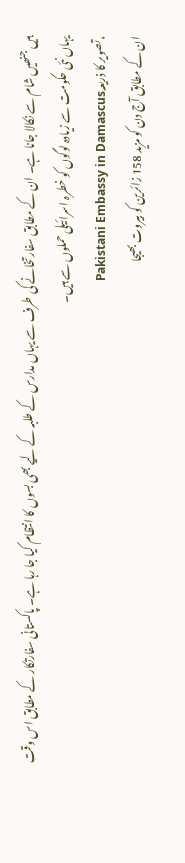ہیں جنھیں شام سے نکالا جانا ہے۔ ان کے مطابق سفارتخانے کی طرف سے یہاں مدارس کے طلبہ کے لیے بھی بسوں کا انتظام کیا جا رہا ہے۔ پاکستانی سفارتکار کے مطابق اس وقت یہاں نئی حکومت سے زیادہ لوگوں کو خطرہ اسرائیلی حملوں سے ہیں۔
،تصویر کا ذریعہPakistani Embassy in Damascus
ان کے مطابق آج دن کو مزید 158 زائرین کو بیروت بھیجا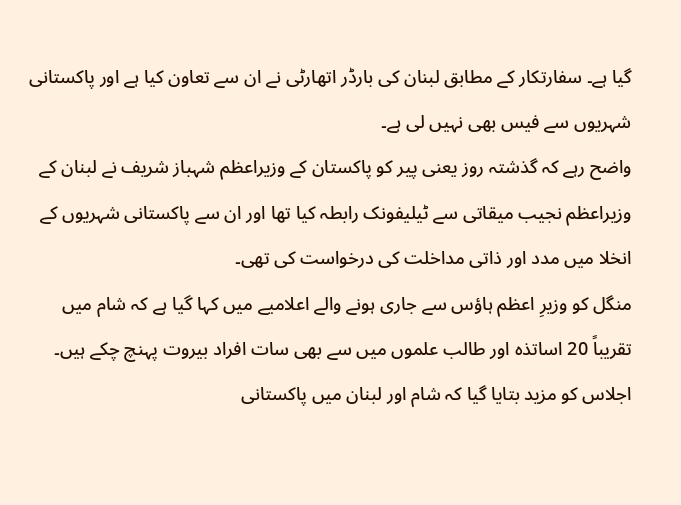گیا ہے۔ سفارتکار کے مطابق لبنان کی بارڈر اتھارٹی نے ان سے تعاون کیا ہے اور پاکستانی شہریوں سے فیس بھی نہیں لی ہے۔
واضح رہے کہ گذشتہ روز یعنی پیر کو پاکستان کے وزیراعظم شہباز شریف نے لبنان کے وزیراعظم نجیب میقاتی سے ٹیلیفونک رابطہ کیا تھا اور ان سے پاکستانی شہریوں کے انخلا میں مدد اور ذاتی مداخلت کی درخواست کی تھی۔
منگل کو وزیرِ اعظم ہاؤس سے جاری ہونے والے اعلامیے میں کہا گیا ہے کہ شام میں تقریباً 20 اساتذہ اور طالب علموں میں سے بھی سات افراد بیروت پہنچ چکے ہیں۔
اجلاس کو مزید بتایا گیا کہ شام اور لبنان میں پاکستانی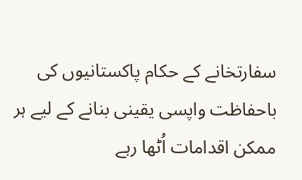سفارتخانے کے حکام پاکستانیوں کی باحفاظت واپسی یقینی بنانے کے لیے ہر ممکن اقدامات اُٹھا رہے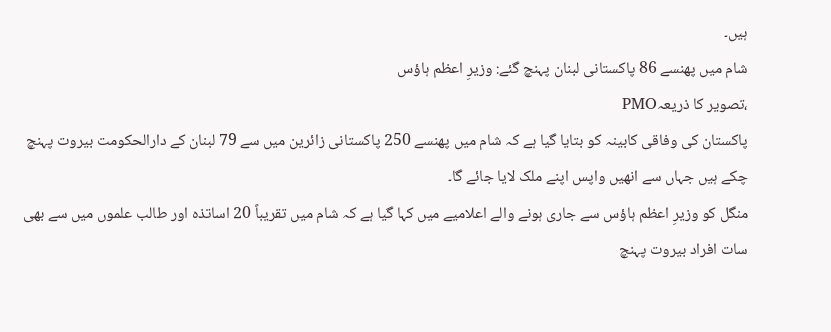ہیں۔
شام میں پھنسے 86 پاکستانی لبنان پہنچ گئے: وزیرِ اعظم ہاؤس
،تصویر کا ذریعہPMO
پاکستان کی وفاقی کابینہ کو بتایا گیا ہے کہ شام میں پھنسے 250 پاکستانی زائرین میں سے 79 لبنان کے دارالحکومت بیروت پہنچ چکے ہیں جہاں سے انھیں واپس اپنے ملک لایا جائے گا۔
منگل کو وزیرِ اعظم ہاؤس سے جاری ہونے والے اعلامیے میں کہا گیا ہے کہ شام میں تقریباً 20 اساتذہ اور طالب علموں میں سے بھی سات افراد بیروت پہنچ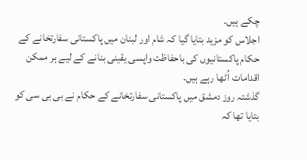چکے ہیں۔
اجلاس کو مزید بتایا گیا کہ شام اور لبنان میں پاکستانی سفارتخانے کے حکام پاکستانیوں کی باحفاظت واپسی یقینی بنانے کے لیے ہر ممکن اقدامات اُٹھا رہے ہیں۔
گذشتہ روز دمشق میں پاکستانی سفارتخانے کے حکام نے بی بی سی کو بتایا تھا کہ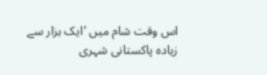اس وقت شام میں ’ایک ہزار سے زیادہ پاکستانی شہری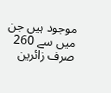موجود ہیں جن میں سے 260 صرف زائرین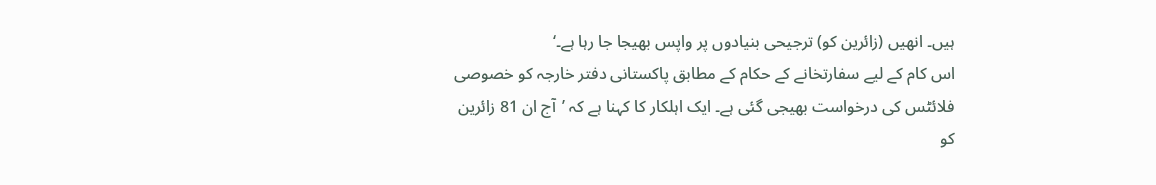ہیں۔ انھیں (زائرین کو) ترجیحی بنیادوں پر واپس بھیجا جا رہا ہے۔‘
اس کام کے لیے سفارتخانے کے حکام کے مطابق پاکستانی دفتر خارجہ کو خصوصی فلائٹس کی درخواست بھیجی گئی ہے۔ ایک اہلکار کا کہنا ہے کہ ’آج ان 81 زائرین کو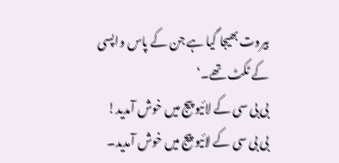بیروت بھیجا گیا ہے جن کے پاس واپسی کے ٹکٹ تھے۔‘
بی بی سی کے لائیو پیج میں خوش آمدید!
بی بی سی کے لائیو پیج میں خوش آمدید۔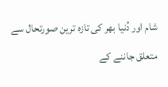شام اور دُنیا بھر کی تازہ ترین صورتحال سے متعلق جاننے کے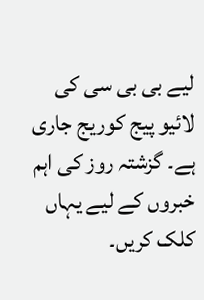لیے بی بی سی کی لائیو پیج کوریج جاری ہے۔ گزشتہ روز کی اہم خبروں کے لیے یہاں کلک کریں۔